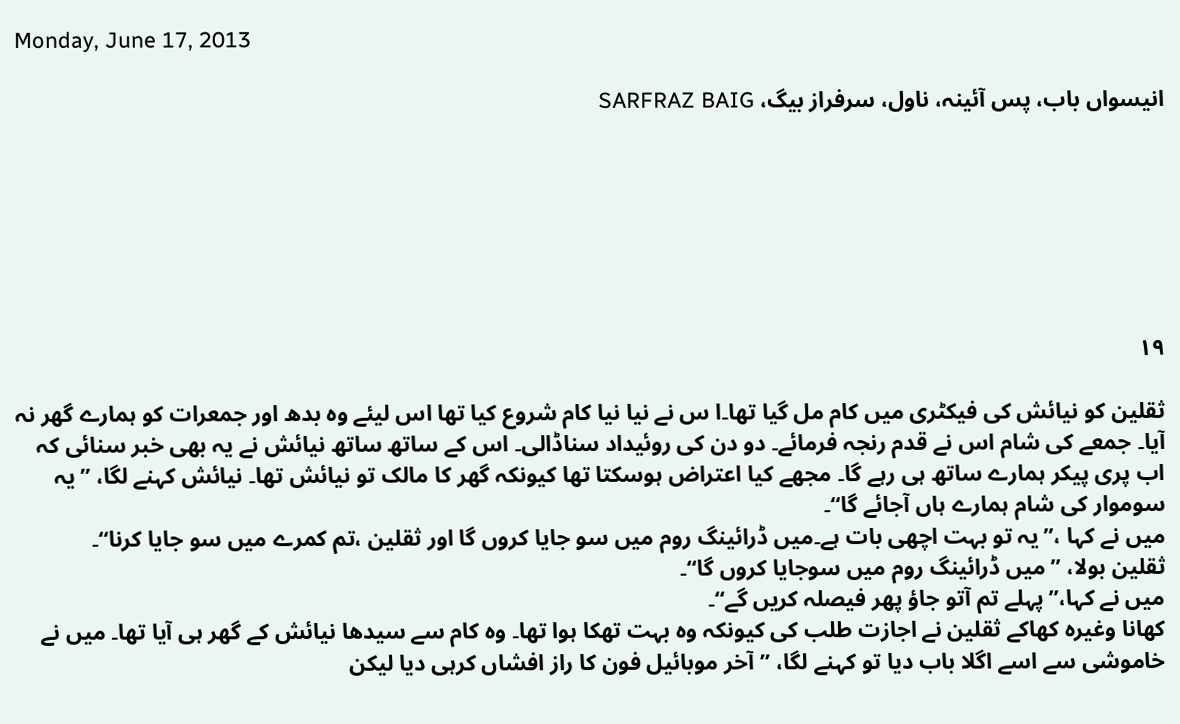Monday, June 17, 2013

انیسواں باب، پس آئینہ، ناول، سرفراز بیگ، SARFRAZ BAIG







۱۹

ثقلین کو نیائش کی فیکٹری میں کام مل گیا تھا۔ا س نے نیا نیا کام شروع کیا تھا اس لیئے وہ بدھ اور جمعرات کو ہمارے گھر نہ آیا۔ جمعے کی شام اس نے قدم رنجہ فرمائے۔ دو دن کی روئیداد سناڈالی۔ اس کے ساتھ ساتھ نیائش نے یہ بھی خبر سنائی کہ اب پری پیکر ہمارے ساتھ ہی رہے گا۔ مجھے کیا اعتراض ہوسکتا تھا کیونکہ گھر کا مالک تو نیائش تھا۔ نیائش کہنے لگا، ’’یہ سوموار کی شام ہمارے ہاں آجائے گا‘‘۔
میں نے کہا ،’’یہ تو بہت اچھی بات ہے۔میں ڈرائینگ روم میں سو جایا کروں گا اور ثقلین ،تم کمرے میں سو جایا کرنا‘‘۔
ثقلین بولا، ’’میں ڈرائینگ روم میں سوجایا کروں گا‘‘۔
میں نے کہا،’’پہلے تم آتو جاؤ پھر فیصلہ کریں گے‘‘۔
کھانا وغیرہ کھاکے ثقلین نے اجازت طلب کی کیونکہ وہ بہت تھکا ہوا تھا۔ وہ کام سے سیدھا نیائش کے گھر ہی آیا تھا۔ میں نے خاموشی سے اسے اگلا باب دیا تو کہنے لگا، ’’آخر موبائیل فون کا راز افشاں کرہی دیا لیکن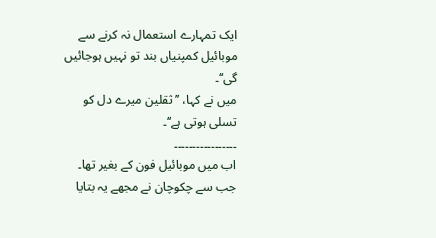ایک تمہارے استعمال نہ کرنے سے موبائیل کمپنیاں بند تو نہیں ہوجائیں گی‘‘۔
میں نے کہا، ’’ثقلین میرے دل کو تسلی ہوتی ہے‘‘۔
۔۔۔۔۔۔۔۔۔۔۔۔۔۔۔۔۔
اب میں موبائیل فون کے بغیر تھا۔ جب سے چکوچان نے مجھے یہ بتایا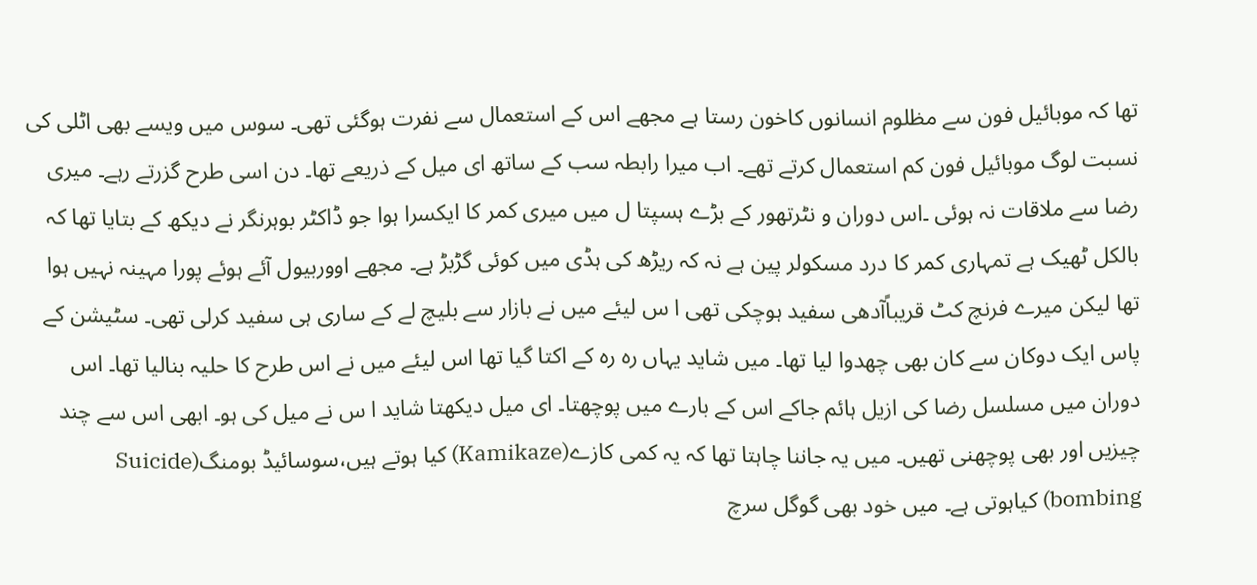تھا کہ موبائیل فون سے مظلوم انسانوں کاخون رستا ہے مجھے اس کے استعمال سے نفرت ہوگئی تھی۔ سوس میں ویسے بھی اٹلی کی نسبت لوگ موبائیل فون کم استعمال کرتے تھے۔ اب میرا رابطہ سب کے ساتھ ای میل کے ذریعے تھا۔ دن اسی طرح گزرتے رہے۔ میری رضا سے ملاقات نہ ہوئی ۔اس دوران و نٹرتھور کے بڑے ہسپتا ل میں میری کمر کا ایکسرا ہوا جو ڈاکٹر بوہرنگر نے دیکھ کے بتایا تھا کہ بالکل ٹھیک ہے تمہاری کمر کا درد مسکولر پین ہے نہ کہ ریڑھ کی ہڈی میں کوئی گڑبڑ ہے۔ مجھے اووربیول آئے ہوئے پورا مہینہ نہیں ہوا تھا لیکن میرے فرنچ کٹ قریباًآدھی سفید ہوچکی تھی ا س لیئے میں نے بازار سے بلیچ لے کے ساری ہی سفید کرلی تھی۔ سٹیشن کے پاس ایک دوکان سے کان بھی چھدوا لیا تھا۔ میں شاید یہاں رہ رہ کے اکتا گیا تھا اس لیئے میں نے اس طرح کا حلیہ بنالیا تھا۔ اس دوران میں مسلسل رضا کی ازیل ہائم جاکے اس کے بارے میں پوچھتا۔ ای میل دیکھتا شاید ا س نے میل کی ہو۔ ابھی اس سے چند چیزیں اور بھی پوچھنی تھیں۔ میں یہ جاننا چاہتا تھا کہ یہ کمی کازے(Kamikaze) کیا ہوتے ہیں،سوسائیڈ بومنگ(Suicide bombing) کیاہوتی ہے۔ میں خود بھی گوگل سرچ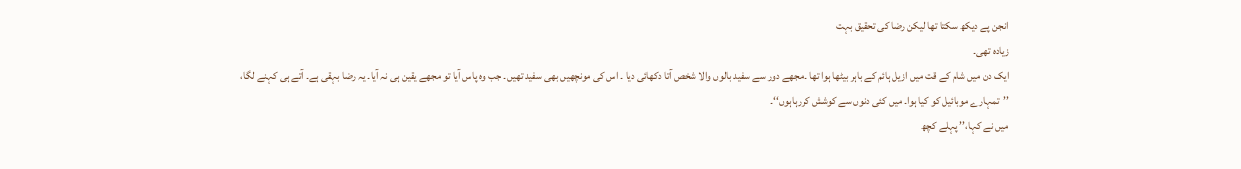انجن پے دیکھ سکتا تھا لیکن رضا کی تحقیق بہت
زیادہ تھی۔
ایک دن میں شام کے قت میں ازیل ہائم کے باہر بیٹھا ہوا تھا ۔مجھے دور سے سفید بالوں والا شخص آتا دکھائی دیا ۔ اس کی مونچھیں بھی سفید تھیں۔ جب وہ پاس آیا تو مجھے یقین ہی نہ آیا۔ یہ رضا بہقی ہے۔ آتے ہی کہنے لگا، ’’تمہارے موبائیل کو کیا ہوا۔ میں کئی دنوں سے کوشش کررہاہوں‘‘۔
میں نے کہا،’’ پہلے کچھ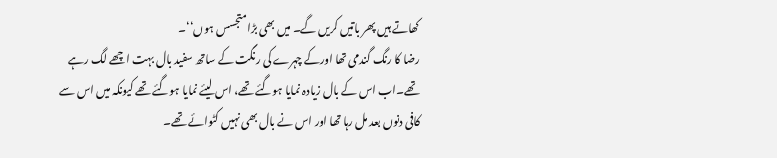کھاتے ہیں پھر باتیں کریں گے۔ میں بھی بڑامتجسس ہوں‘‘۔
رضا کا رنگ گندمی تھا اورکے چہرے کی رنگت کے ساتھ سفید بال بہت اچھے لگ رہے تھے۔اب اس کے بال زیادہ نمایا ہوگئے تھے، اس لیئے نمایا ہوگئے تھے کیونکہ میں اس سے کافی دنوں بعد مل رہا تھا اور اس نے بال بھی نہیں کٹوائے تھے۔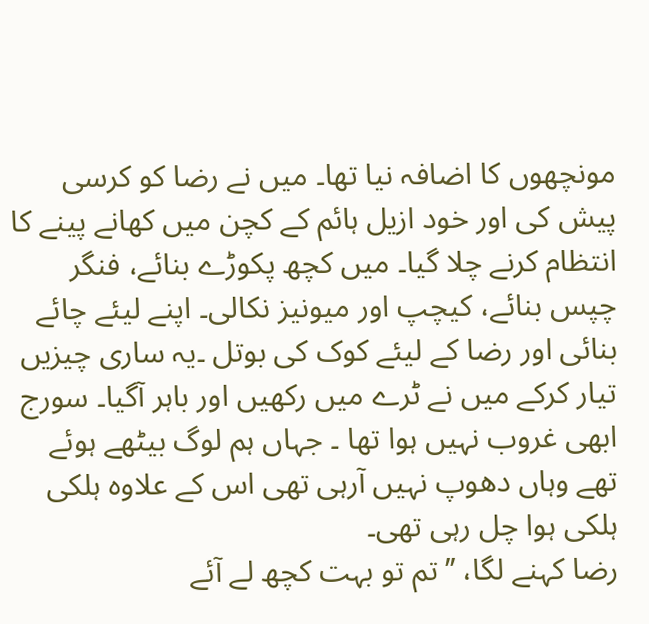مونچھوں کا اضافہ نیا تھا۔ میں نے رضا کو کرسی پیش کی اور خود ازیل ہائم کے کچن میں کھانے پینے کا انتظام کرنے چلا گیا۔ میں کچھ پکوڑے بنائے، فنگر چپس بنائے، کیچپ اور میونیز نکالی۔ اپنے لیئے چائے بنائی اور رضا کے لیئے کوک کی بوتل ۔یہ ساری چیزیں تیار کرکے میں نے ٹرے میں رکھیں اور باہر آگیا۔ سورج ابھی غروب نہیں ہوا تھا ۔ جہاں ہم لوگ بیٹھے ہوئے تھے وہاں دھوپ نہیں آرہی تھی اس کے علاوہ ہلکی ہلکی ہوا چل رہی تھی۔
رضا کہنے لگا، ’’تم تو بہت کچھ لے آئے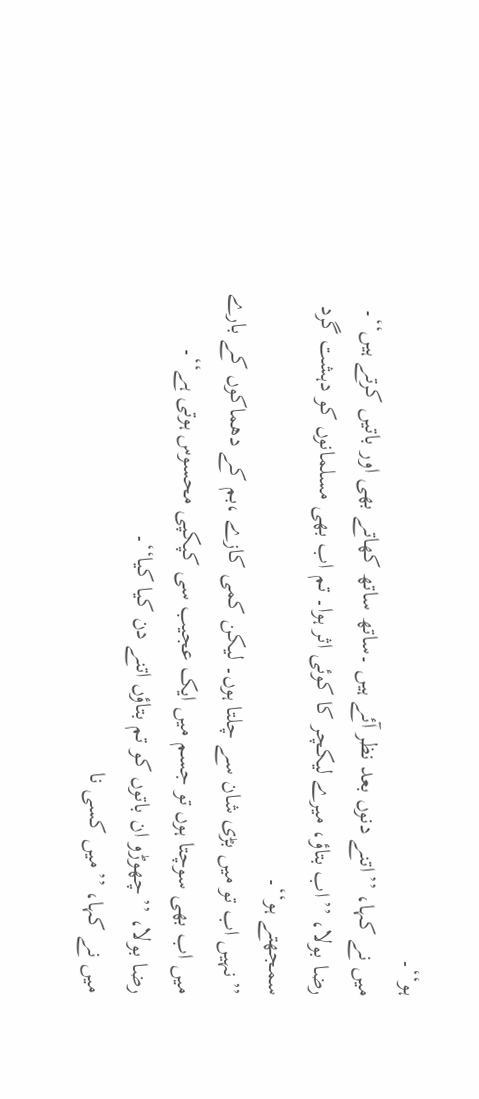ہو‘‘۔
میں نے کہا، ’’اتنے دنوں بعد نظر آئے ہیں ۔ساتھ ساتھ کھاتے بھی اور باتیں کرتے ہیں‘‘۔
رضا بولا، ’’اب بتاؤ، میرے لیکچر کا کوئی اثر ہوا۔ تم اب بھی مسلمانوں کو دہشت گرد سمجھتے ہو‘‘۔
’’نہیں اب تو میں بڑی شان سے چلتا ہوں۔ لیکن کمی کازے ،بم کے دھماکوں کے بارے میں اب بھی سوچتا ہوں تو جسم میں ایک عجیب سی کپکپی محسوس ہوتی ہے‘‘۔
رضا بولا، ’’چھوڑو ان باتوں کو تم بتاؤں اتنے دن کیا کیا‘‘۔
میں نے کہا، ’’میں کسی نا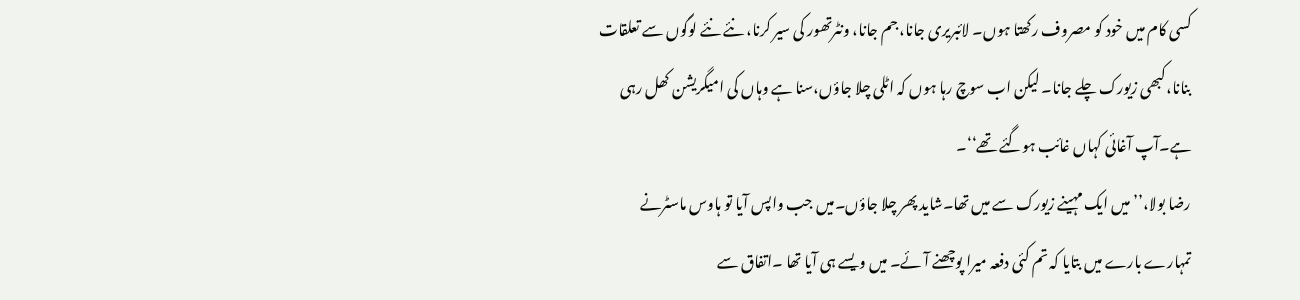کسی کام میں خود کو مصروف رکھتا ہوں۔ لائبریری جانا، جم جانا، ونٹرتھور کی سیر کرنا، نئے نئے لوگوں سے تعلقات بنانا،کبھی زیورک چلے جانا۔ لیکن اب سوچ رہا ہوں کہ اٹلی چلا جاؤں،سنا ہے وہاں کی امیگریشن کھل رہی ہے۔آپ آغائی کہاں غائب ہوگئے تھے‘‘۔
رضا بولا،’’میں ایک مہینے زیورک سے میں تھا۔شاید پھر چلا جاؤں۔میں جب واپس آیا تو ہاوس ماسٹرنے تمہارے بارے میں بتایا کہ تم کئی دفعہ میرا پوچھنے آئے۔ میں ویسے ہی آیا تھا ۔اتفاق سے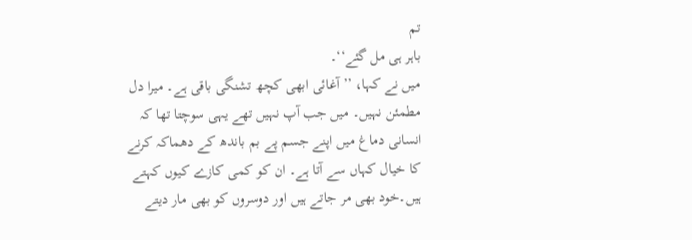تم
باہر ہی مل گئے‘‘۔
میں نے کہا، ’’آغائی ابھی کچھ تشنگی باقی ہے۔ میرا دل مطمئن نہیں۔ میں جب آپ نہیں تھے یہی سوچتا تھا کہ انسانی دماغ میں اپنے جسم پے بم باندھ کے دھماکہ کرنے کا خیال کہاں سے آتا ہے۔ ان کو کمی کازے کیوں کہتے ہیں۔خود بھی مر جاتے ہیں اور دوسروں کو بھی مار دیتے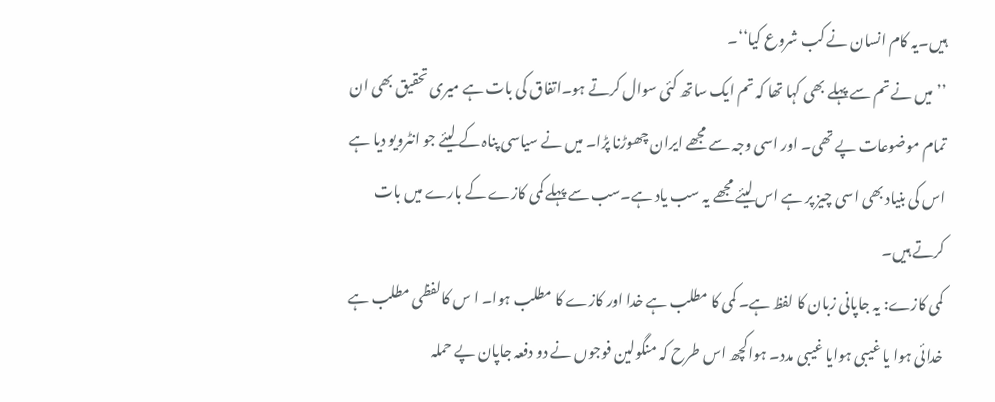ہیں۔یہ کام انسان نے کب شروع کیا‘‘۔
’’میں نے تم سے پہلے بھی کہا تھا کہ تم ایک ساتھ کئی سوال کرتے ہو۔اتفاق کی بات ہے میری تحقیق بھی ان تمام موضوعات پے تھی۔ اور اسی وجہ سے مجھے ایران چھوڑنا پڑا۔ میں نے سیاسی پناہ کے لیئے جو انٹرویو دیا ہے اس کی بنیاد بھی اسی چیز پر ہے اس لیئے مجھے یہ سب یاد ہے۔سب سے پہلے کمی کازے کے بارے میں بات کرتے ہیں۔
کمی کازے: یہ جاپانی زبان کا لفظ ہے۔ کمی کا مطلب ہے خدا اور کازے کا مطلب ہوا۔ ا س کالفظی مطلب ہے خدائی ہوا یا غیبی ہوایا غیبی مدد۔ ہواکچھ اس طرح کہ منگولین فوجوں نے دو دفعہ جاپان پے حملہ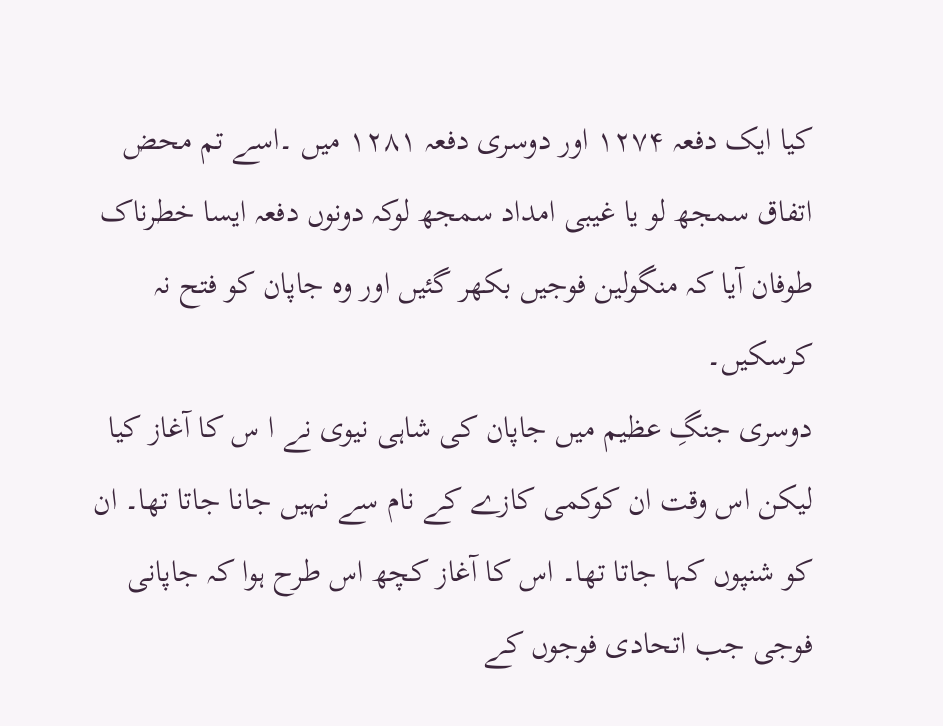کیا ایک دفعہ ۱۲۷۴ اور دوسری دفعہ ۱۲۸۱ میں ۔اسے تم محض اتفاق سمجھ لو یا غیبی امداد سمجھ لوکہ دونوں دفعہ ایسا خطرناک طوفان آیا کہ منگولین فوجیں بکھر گئیں اور وہ جاپان کو فتح نہ کرسکیں۔
دوسری جنگِ عظیم میں جاپان کی شاہی نیوی نے ا س کا آغاز کیا لیکن اس وقت ان کوکمی کازے کے نام سے نہیں جانا جاتا تھا۔ ان کو شنپوں کہا جاتا تھا۔ اس کا آغاز کچھ اس طرح ہوا کہ جاپانی فوجی جب اتحادی فوجوں کے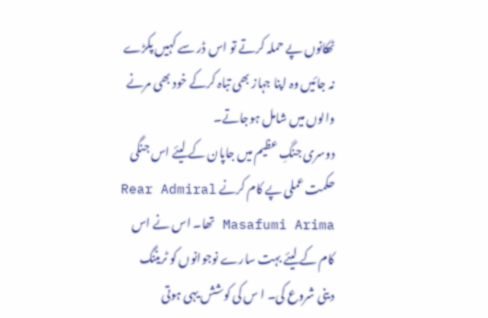ٹھکانوں پے حملہ کرتے تو اس ڈر سے کہیں پکڑے نہ جائیں وہ اپنا جہاز بھی تباہ کرکے خود بھی مرنے والوں میں شامل ہوجاتے۔
دوسری جنگِ عظیم میں جاپان کے لیئے اس جنگی حکمت عملی پے کام کرنے Rear Admiral Masafumi Arima تھا۔ اس نے اس کام کے لیئے بہت سارے نوجوانوں کو ٹریننگ دینی شروع کی۔ ا س کی کوشش یہی ہوتی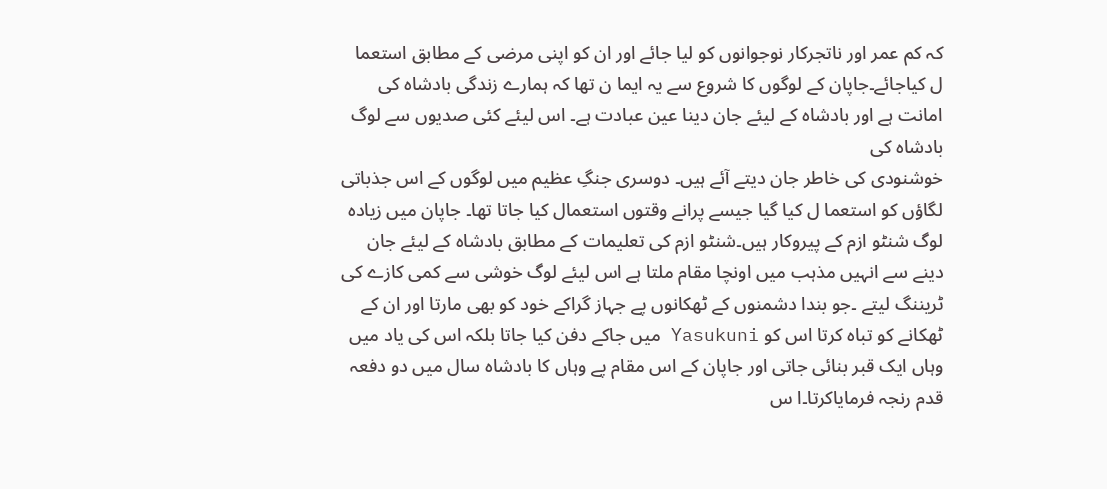کہ کم عمر اور ناتجرکار نوجوانوں کو لیا جائے اور ان کو اپنی مرضی کے مطابق استعما ل کیاجائے۔جاپان کے لوگوں کا شروع سے یہ ایما ن تھا کہ ہمارے زندگی بادشاہ کی امانت ہے اور بادشاہ کے لیئے جان دینا عین عبادت ہے۔ اس لیئے کئی صدیوں سے لوگ بادشاہ کی
خوشنودی کی خاطر جان دیتے آئے ہیں۔ دوسری جنگِ عظیم میں لوگوں کے اس جذباتی لگاؤں کو استعما ل کیا گیا جیسے پرانے وقتوں استعمال کیا جاتا تھا۔ جاپان میں زیادہ لوگ شنٹو ازم کے پیروکار ہیں۔شنٹو ازم کی تعلیمات کے مطابق بادشاہ کے لیئے جان دینے سے انہیں مذہب میں اونچا مقام ملتا ہے اس لیئے لوگ خوشی سے کمی کازے کی ٹریننگ لیتے ۔جو بندا دشمنوں کے ٹھکانوں پے جہاز گراکے خود کو بھی مارتا اور ان کے ٹھکانے کو تباہ کرتا اس کو Yasukuni میں جاکے دفن کیا جاتا بلکہ اس کی یاد میں وہاں ایک قبر بنائی جاتی اور جاپان کے اس مقام پے وہاں کا بادشاہ سال میں دو دفعہ قدم رنجہ فرمایاکرتا۔ا س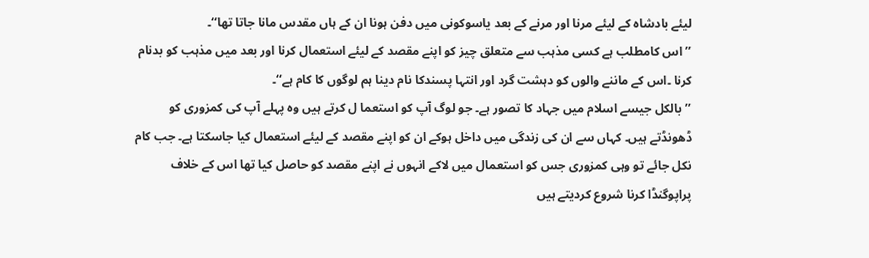لیئے بادشاہ کے لیئے مرنا اور مرنے کے بعد یاسوکونی میں دفن ہونا ان کے ہاں مقدس مانا جاتا تھا‘‘۔
’’اس کامطلب ہے کسی مذہب سے متعلق چیز کو اپنے مقصد کے لیئے استعمال کرنا اور بعد میں مذہب کو بدنام کرنا ۔اس کے ماننے والوں کو دہشت گرد اور انتہا پسندکا نام دینا ہم لوگوں کا کام ہے‘‘۔
’’بالکل جیسے اسلام میں جہاد کا تصور ہے۔ جو لوگ آپ کو استعما ل کرتے ہیں وہ پہلے آپ کی کمزوری کو ڈھونڈتے ہیں۔ کہاں سے ان کی زندگی میں داخل ہوکے ان کو اپنے مقصد کے لیئے استعمال کیا جاسکتا ہے۔ جب کام نکل جائے تو وہی کمزوری جس کو استعمال میں لاکے انہوں نے اپنے مقصد کو حاصل کیا تھا اس کے خلاف پراپوگنڈا کرنا شروع کردیتے ہیں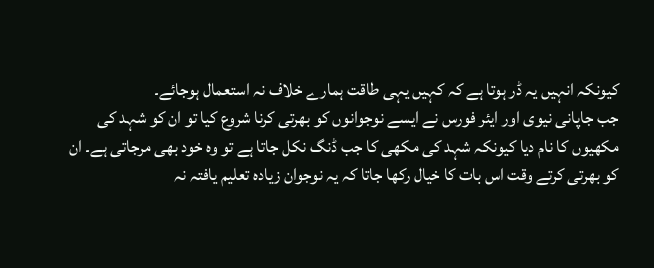کیونکہ انہیں یہ ڈر ہوتا ہے کہ کہیں یہی طاقت ہمارے خلاف نہ استعمال ہوجائے۔
جب جاپانی نیوی اور ایئر فورس نے ایسے نوجوانوں کو بھرتی کرنا شروع کیا تو ان کو شہد کی مکھیوں کا نام دیا کیونکہ شہد کی مکھی کا جب ڈنگ نکل جاتا ہے تو وہ خود بھی مرجاتی ہے۔ ان کو بھرتی کرتے وقت اس بات کا خیال رکھا جاتا کہ یہ نوجوان زیادہ تعلیم یافتہ نہ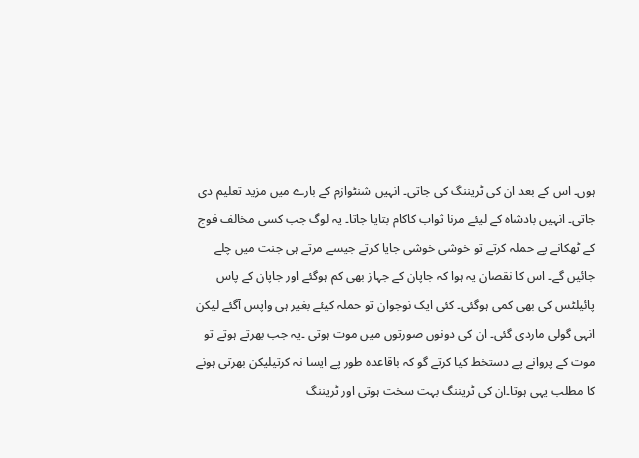ہوں۔ اس کے بعد ان کی ٹریننگ کی جاتی۔ انہیں شنٹوازم کے بارے میں مزید تعلیم دی جاتی۔ انہیں بادشاہ کے لیئے مرنا ثواب کاکام بتایا جاتا۔ یہ لوگ جب کسی مخالف فوج کے ٹھکانے پے حملہ کرتے تو خوشی خوشی جایا کرتے جیسے مرتے ہی جنت میں چلے جائیں گے۔ اس کا نقصان یہ ہوا کہ جاپان کے جہاز بھی کم ہوگئے اور جاپان کے پاس پائیلٹس کی بھی کمی ہوگئی۔ کئی ایک نوجوان تو حملہ کیئے بغیر ہی واپس آگئے لیکن انہی گولی ماردی گئی۔ ان کی دونوں صورتوں میں موت ہوتی ۔یہ جب بھرتے ہوتے تو موت کے پروانے پے دستخط کیا کرتے گو کہ باقاعدہ طور پے ایسا نہ کرتیلیکن بھرتی ہونے کا مطلب یہی ہوتا۔ان کی ٹریننگ بہت سخت ہوتی اور ٹریننگ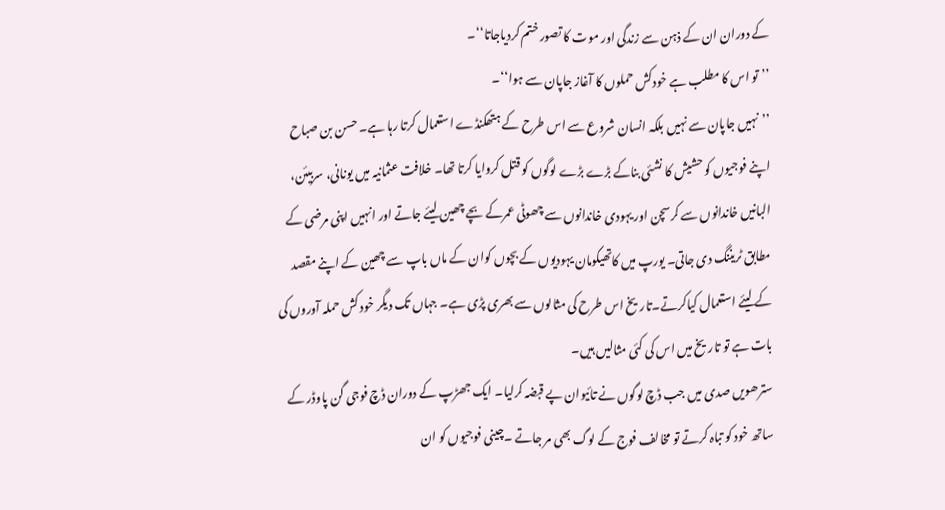کے دوران ان کے ذہن سے زندگی اور موت کا تصور ختم کردیاجاتا‘‘۔
’’تو اس کا مطلب ہے خودکش حملوں کا آغاز جاپان سے ہوا‘‘۔
’’نہیں جاپان سے نہیں بلکہ انسان شروع سے اس طرح کے ہتھکنڈے استعمال کرتا رہا ہے۔ حسن بن صباح اپنے فوجیوں کو حشیش کا نشئی بناکے بڑے بڑے لوگوں کو قتل کروایا کرتا تھا۔ خلافت عثمانیہ میں یونانی، سربیئن، البانیں خاندانوں سے کرسچن اور یہودی خاندانوں سے چھوٹی عمرکے بچے چھین لیئے جاتے اور انہیں اپنی مرضی کے مطابق ٹریننگ دی جاتی۔ یورپ میں کاتھیکومان یہودیوں کے بچوں کوان کے ماں باپ سے چھین کے اپنے مقصد کے لیئے استعمال کیاکرتے۔تاریخ اس طرح کی مثالوں سے بھری پڑی ہے۔ جہاں تک دیگر خود کش حملہ آوروں کی بات ہے تو تاریخ میں اس کی کئی مثالیں ہیں۔
سترھویں صدی میں جب ڈچ لوگوں نے تائیوان پے قبضہ کرلیا۔ ایک جھڑپ کے دوران ڈچ فوجی گن پاوڈر کے ساتھ خود کو تباہ کرتے تو مخالف فوج کے لوگ بھی مر جاتے ۔چینی فوجیوں کو ان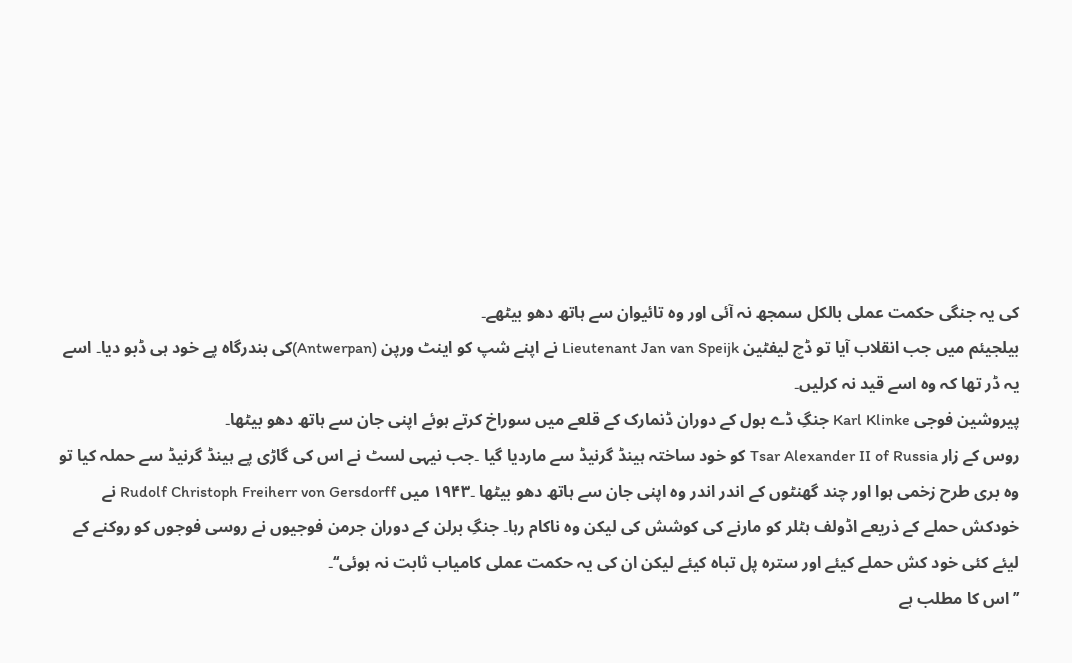کی یہ جنگی حکمت عملی بالکل سمجھ نہ آئی اور وہ تائیوان سے ہاتھ دھو بیٹھے۔
بیلجیئم میں جب انقلاب آیا تو ڈچ لیفٹین Lieutenant Jan van Speijk نے اپنے شپ کو اینٹ ورپن (Antwerpan)کی بندرگاہ پے خود ہی ڈبو دیا۔ اسے یہ ڈر تھا کہ وہ اسے قید نہ کرلیں۔
پیروشین فوجی Karl Klinke جنگِ ڈے بول کے دوران ڈنمارک کے قلعے میں سوراخ کرتے ہوئے اپنی جان سے ہاتھ دھو بیٹھا۔
روس کے زار Tsar Alexander II of Russia کو خود ساختہ ہینڈ گرنیڈ سے ماردیا گیا ۔جب نیہی لسٹ نے اس کی گاڑی پے ہینڈ گرنیڈ سے حملہ کیا تو وہ بری طرح زخمی ہوا اور چند گھنٹوں کے اندر اندر وہ اپنی جان سے ہاتھ دھو بیٹھا ۔۱۹۴۳ میں Rudolf Christoph Freiherr von Gersdorff نے خودکش حملے کے ذریعے اڈولف ہٹلر کو مارنے کی کوشش کی لیکن وہ ناکام رہا۔ جنگِ برلن کے دوران جرمن فوجیوں نے روسی فوجوں کو روکنے کے لیئے کئی خود کش حملے کیئے اور سترہ پل تباہ کیئے لیکن ان کی یہ حکمت عملی کامیاب ثابت نہ ہوئی‘‘۔
’’اس کا مطلب ہے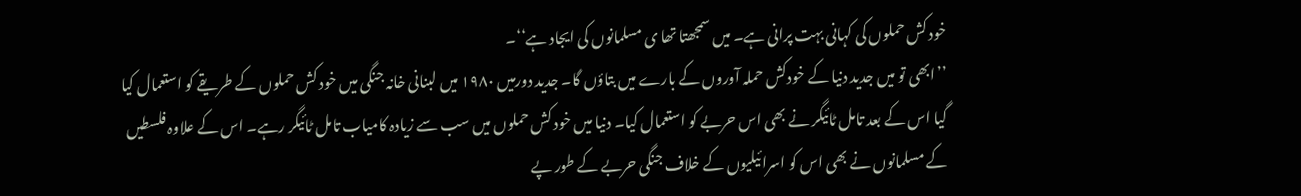خود کش حملوں کی کہانی بہت پرانی ہے۔ میں سمجھتا تھا ی مسلمانوں کی ایجاد ہے‘‘۔
’’ابھی تو میں جدید دنیا کے خودکش حملہ آوروں کے بارے میں بتاؤں گا۔ جدید دورمیں ۱۹۸۰ میں لبنانی خانہ جنگی میں خود کش حملوں کے طریقے کو استعمال کیا گیا اس کے بعد تامل ٹائیگر نے بھی اس حربے کو استعمال کیا۔ دنیا میں خود کش حملوں میں سب سے زیادہ کامیاب تامل ٹائیگر رہے۔ اس کے علاوہ فلسطیں کے مسلمانوں نے بھی اس کو اسرائیلیوں کے خلاف جنگی حربے کے طور پے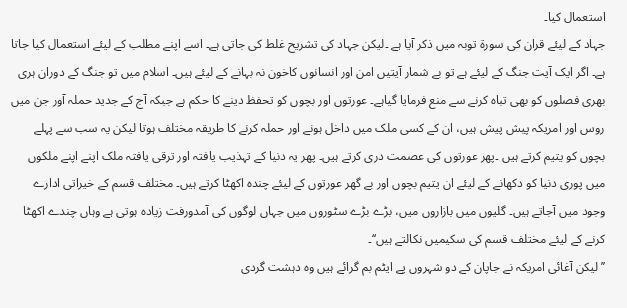استعمال کیا۔
جہاد کے لیئے قران کی سورۃ توبہ میں ذکر آیا ہے ۔لیکن جہاد کی تشریح غلط کی جاتی ہے۔ اسے اپنے مطلب کے لیئے استعمال کیا جاتا ہے۔ اگر ایک آیت جنگ کے لیئے ہے تو بے شمار آیتیں امن اور انسانوں کاخون نہ بہانے کے لیئے ہیں۔ اسلام میں تو جنگ کے دوران ہری بھری فصلوں کو بھی تباہ کرنے سے منع فرمایا گیاہے۔ عورتوں اور بچوں کو تحفظ دینے کا حکم ہے جبکہ آج کے جدید حملہ آور جن میں روس اور امریکہ پیش پیش ہیں، ان کے کسی ملک میں داخل ہونے اور حملہ کرنے کا طریقہ مختلف ہوتا لیکن یہ سب سے پہلے بچوں کو یتیم کرتے ہیں ۔پھر عورتوں کی عصمت دری کرتے ہیں۔ پھر یہ دنیا کے تہذیب یافتہ اور ترقی یافتہ ملک اپنے اپنے ملکوں میں پوری دنیا کو دکھانے کے لیئے ان یتیم بچوں اور بے گھر عورتوں کے لیئے چندہ اکھٹا کرتے ہیں۔ مختلف قسم کے خیراتی ادارے وجود میں آجاتے ہیں۔ گلیوں میں بازاروں میں، بڑے بڑے سٹوروں میں جہاں لوگوں کی آمدورفت زیادہ ہوتی ہے وہاں چندے اکھٹا کرنے کے لیئے مختلف قسم کی سکیمیں نکالتے ہیں‘‘۔
’’لیکن آغائی امریکہ نے جاپان کے دو شہروں پے ایٹم بم گرائے ہیں وہ دہشت گردی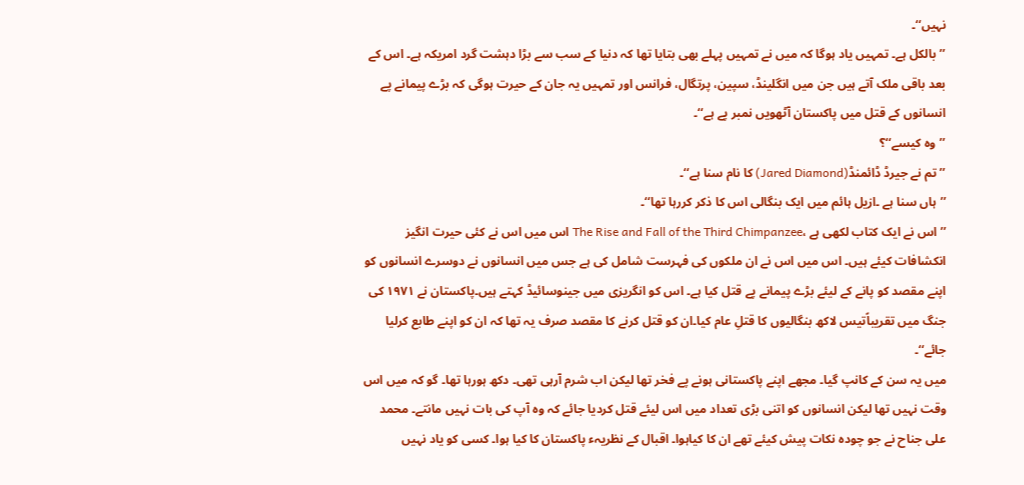نہیں‘‘۔
’’بالکل ہے۔ تمہیں یاد ہوگا کہ میں نے تمہیں پہلے بھی بتایا تھا کہ دنیا کے سب سے بڑا دہشت گرد امریکہ ہے۔ اس کے بعد باقی ملک آتے ہیں جن میں انگلینڈ، سپین، پرتگال، فرانس اور تمہیں یہ جان کے حیرت ہوگی کہ بڑے پیمانے پے انسانوں کے قتل میں پاکستان آٹھویں نمبر پے ہے‘‘۔
’’وہ کیسے‘‘؟
’’تم نے جیرڈ ڈائمنڈ(Jared Diamond) کا نام سنا ہے‘‘۔
’’ہاں سنا ہے ۔ازیل ہائم میں ایک بنگالی اس کا ذکر کررہا تھا‘‘۔
’’اس نے ایک کتاب لکھی ہے ،The Rise and Fall of the Third Chimpanzee اس میں اس نے کئی حیرت انگیز انکشافات کیئے ہیں۔ اس میں اس نے ان ملکوں کی فہرست شامل کی ہے جس میں انسانوں نے دوسرے انسانوں کو اپنے مقصد کو پانے کے لیئے بڑے پیمانے پے قتل کیا ہے۔ اس کو انگریزی میں جینوسائیڈ کہتے ہیں۔پاکستان نے ۱۹۷۱ کی جنگ میں تقریباًتیس لاکھ بنگالیوں کا قتلِ عام کیا۔ان کو قتل کرنے کا مقصد صرف یہ تھا کہ ان کو اپنے طابع کرلیا جائے‘‘۔
میں یہ سن کے کانپ گیا۔ مجھے اپنے پاکستانی ہونے پے فخر تھا لیکن اب شرم آرہی تھی۔ دکھ ہورہا تھا۔ گو کہ میں اس وقت نہیں تھا لیکن انسانوں کو اتنی بڑی تعداد میں اس لیئے قتل کردیا جائے کہ وہ آپ کی بات نہیں مانتے۔ محمد علی جناح نے جو چودہ نکات پیش کیئے تھے ان کا کیاہوا۔ اقبال کے نظریہء پاکستان کا کیا ہوا۔ کسی کو یاد نہیں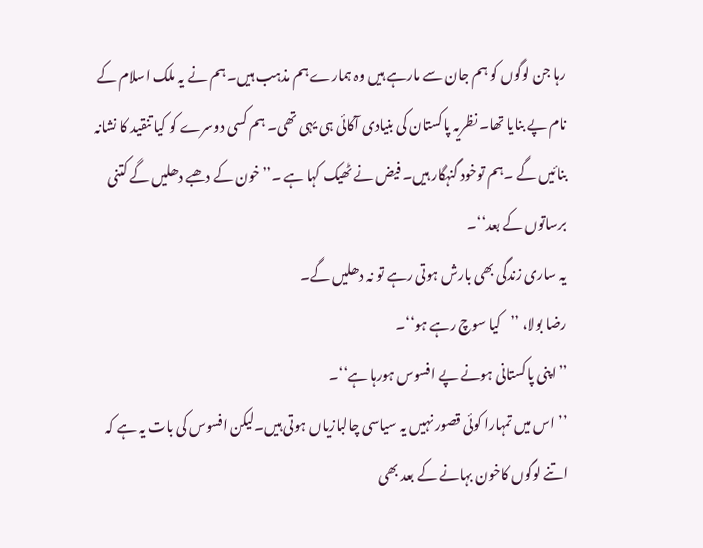رہا جن لوگوں کو ہم جان سے مارہے ہیں وہ ہمارے ہم مذہب ہیں۔ ہم نے یہ ملک اسلام کے نام پے بنایا تھا۔ نظریہ پاکستان کی بنیادی آکائی ہی یہی تھی۔ ہم کسی دوسرے کو کیا تنقید کا نشانہ بنائیں گے ۔ہم توخود گنہگار ہیں۔ فیض نے ٹھیک کہا ہے ۔’’خون کے دھبے دھلیں گے کتنی برساتوں کے بعد‘‘۔
یہ ساری زندگی بھی بارش ہوتی رہے تو نہ دھلیں گے۔
رضا بولا، ’’کیا سوچ رہے ہو‘‘۔
’’اپنی پاکستانی ہونے پے افسوس ہورہا ہے‘‘۔
’’اس میں تمہارا کوئی قصور نہیں یہ سیاسی چالبازیاں ہوتی ہیں۔لیکن افسوس کی بات یہ ہے کہ اتنے لوگوں کاخون بہانے کے بعد بھی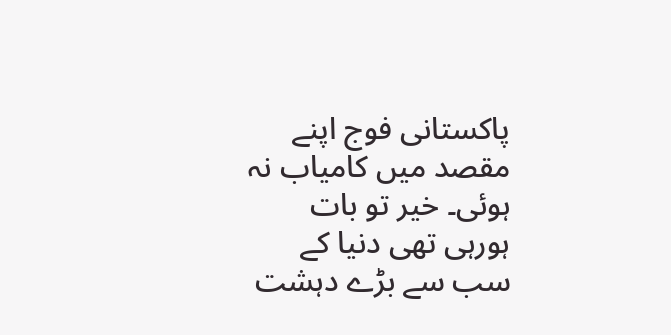پاکستانی فوج اپنے مقصد میں کامیاب نہ ہوئی۔ خیر تو بات ہورہی تھی دنیا کے سب سے بڑے دہشت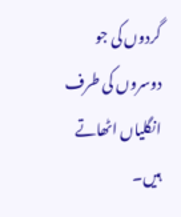گردوں کی جو دوسروں کی طرف انگلیاں اٹھاتے ہیں۔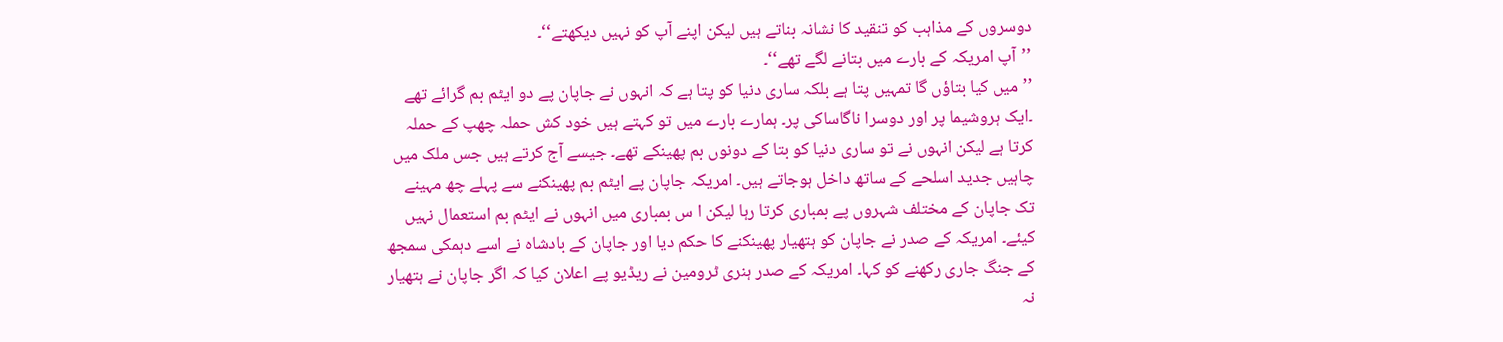دوسروں کے مذاہب کو تنقید کا نشانہ بناتے ہیں لیکن اپنے آپ کو نہیں دیکھتے‘‘۔
’’آپ امریکہ کے بارے میں بتانے لگے تھے‘‘۔
’’میں کیا بتاؤں گا تمہیں پتا ہے بلکہ ساری دنیا کو پتا ہے کہ انہوں نے جاپان پے دو ایٹم بم گرائے تھے ۔ایک ہروشیما پر اور دوسرا ناگاساکی پر۔ ہمارے بارے میں تو کہتے ہیں خود کش حملہ چھپ کے حملہ کرتا ہے لیکن انہوں نے تو ساری دنیا کو بتا کے دونوں بم پھینکے تھے۔ جیسے آج کرتے ہیں جس ملک میں چاہیں جدید اسلحے کے ساتھ داخل ہوجاتے ہیں۔ امریکہ جاپان پے ایٹم بم پھینکنے سے پہلے چھ مہینے تک جاپان کے مختلف شہروں پے بمباری کرتا رہا لیکن ا س بمباری میں انہوں نے ایٹم بم استعمال نہیں کیئے۔ امریکہ کے صدر نے جاپان کو ہتھیار پھینکنے کا حکم دیا اور جاپان کے بادشاہ نے اسے دہمکی سمجھ کے جنگ جاری رکھنے کو کہا۔ امریکہ کے صدر ہنری ٹرومین نے ریڈیو پے اعلان کیا کہ اگر جاپان نے ہتھیار نہ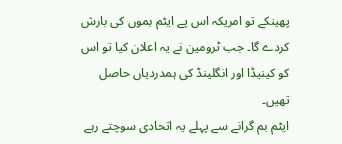پھینکے تو امریکہ اس پے ایٹم بموں کی بارش کردے گا۔ جب ٹرومین نے یہ اعلان کیا تو اس کو کینیڈا اور انگلینڈ کی ہمدردیاں حاصل تھیں۔
ایٹم بم گرانے سے پہلے یہ اتحادی سوچتے رہے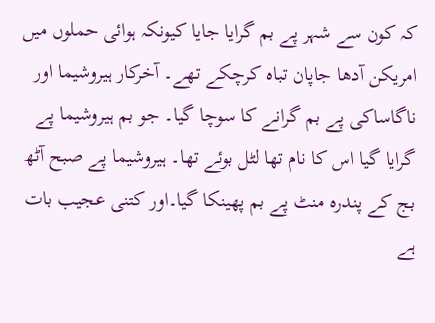کہ کون سے شہر پے بم گرایا جایا کیونکہ ہوائی حملوں میں امریکن آدھا جاپان تباہ کرچکے تھے۔ آخرکار ہیروشیما اور ناگاساکی پے بم گرانے کا سوچا گیا۔ جو بم ہیروشیما پے گرایا گیا اس کا نام تھا لٹل بوئے تھا۔ ہیروشیما پے صبح آٹھ بج کے پندرہ منٹ پے بم پھینکا گیا۔اور کتنی عجیب بات ہے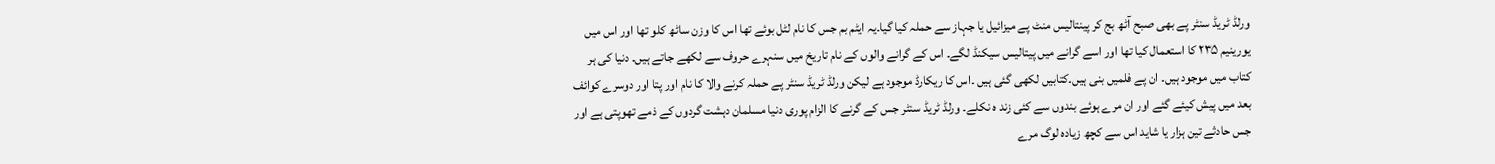ورلڈ ٹریڈ سنٹر پے بھی صبح آٹھ بج کر پینتالیس منٹ پے میزائیل یا جہاز سے حملہ کیا گیا۔یہ ایٹم بم جس کا نام لٹل بوئے تھا اس کا وزن ساٹھ کلو تھا اور اس میں یورینیم ۲۳۵ کا استعمال کیا تھا اور اسے گرانے میں پیتالیس سیکنڈ لگے۔ اس کے گرانے والوں کے نام تاریخ میں سنہرے حروف سے لکھے جاتے ہیں۔ دنیا کی ہر کتاب میں موجود ہیں۔ ان پے فلمیں بنی ہیں۔کتابیں لکھی گئی ہیں ۔اس کا ریکارڈ موجود ہے لیکن ورلڈ ٹریڈ سنٹر پے حملہ کرنے والا کا نام اور پتا اور دوسرے کوائف بعد میں پیش کیئے گئے اور ان مرے ہوئے بندوں سے کئی زند ہ نکلے۔ ورلڈ ٹریڈ سنٹر جس کے گرنے کا الزام پوری دنیا مسلمان دہشت گردوں کے ذمے تھوپتی ہے اور جس حادثے تین ہزار یا شاید اس سے کچھ زیادہ لوگ مرے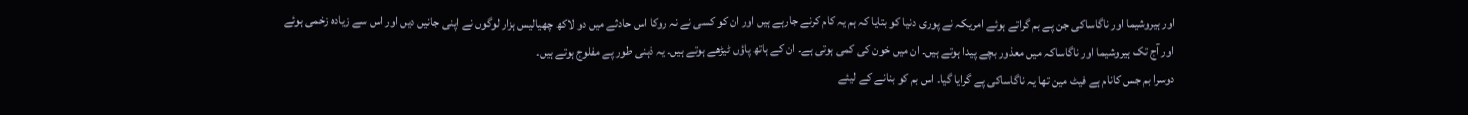اور ہیروشیما اور ناگاساکی جن پے بم گراتے ہوئے امریکہ نے پوری دنیا کو بتایا کہ ہم یہ کام کرنے جارہے ہیں اور ان کو کسی نے نہ روکا اس حادثے میں دو لاکھ چھیالیس ہزار لوگوں نے اپنی جانیں دیں اور اس سے زیادہ زخمی ہوئے اور آج تک ہیروشیما اور ناگاساکہ میں معذور بچے پیدا ہوتے ہیں۔ ان میں خون کی کمی ہوتی ہے۔ ان کے ہاتھ پاؤں ٹیڑھے ہوتے ہیں۔ یہ ذہنی طور پے مفلوج ہوتے ہیں۔
دوسرا بم جس کانام ہے فیٹ مین تھا یہ ناگاساکی پے گرایا گیا۔ اس بم کو بنانے کے لیئے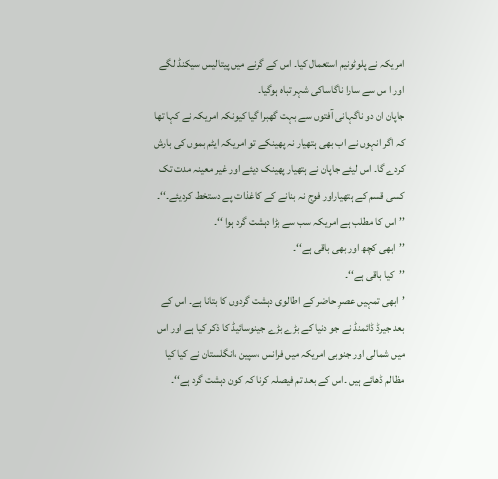امریکہ نے پلوٹونیم استعمال کیا۔ اس کے گرنے میں پیتالیس سیکنڈ لگے اور ا س سے سارا ناگاساکی شہر تباہ ہوگیا۔
جاپان ان دو ناگہانی آفتوں سے بہت گھبرا گیا کیونکہ امریکہ نے کہا تھا کہ اگر انہوں نے اب بھی ہتھیار نہ پھینکے تو امریکہ ایٹم بموں کی بارش کردے گا۔ اس لیئے جاپان نے ہتھیار پھینک دیئے اور غیر معینہ مدت تک کسی قسم کے ہتھیاراور فوج نہ بنانے کے کاغذات پے دستخط کردیئے۔‘‘۔
’’اس کا مطلب ہے امریکہ سب سے بڑا دہشت گرد ہوا ‘‘۔
’’ابھی کچھ اور بھی باقی ہے‘‘۔
’’کیا باقی ہے‘‘۔
’ابھی تمہیں عصرِ حاضر کے اطالوی دہشت گردوں کا بتانا ہے۔ اس کے بعد جیرڈ ڈائمنڈ نے جو دنیا کے بڑے بڑے جینوسائیڈ کا ذکر کیا ہے اور اس میں شمالی اور جنوبی امریکہ میں فرانس ،سپین ،انگلستان نے کیا کیا مظالم ڈھائے ہیں ۔اس کے بعد تم فیصلہ کرنا کہ کون دہشت گرد ہے‘‘۔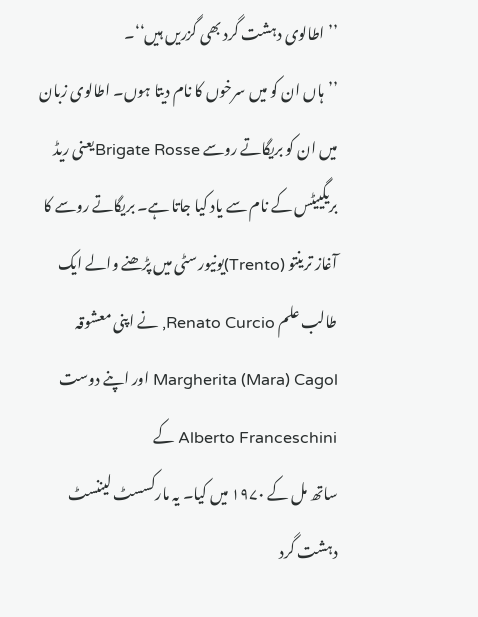’’اطالوی دہشت گرد بھی گزریں ہیں‘‘۔
’’ہاں ان کو میں سرخوں کا نام دیتا ہوں۔ اطالوی زبان میں ان کو بریگاتے روسے Brigate Rosseیعنی ریڈ بریگییٹس کے نام سے یاد کیا جاتا ہے۔ بریگاتے روسے کا آغاز ترینتو (Trento)یونیورسٹی میں پڑھنے والے ایک طالب علم Renato Curcio, نے اپنی معشوقہ Margherita (Mara) Cagol اور اپنے دوست Alberto Franceschini کے
ساتھ مل کے ۱۹۷۰ میں کیا۔ یہ مارکسسٹ لیننسٹ دہشت گرد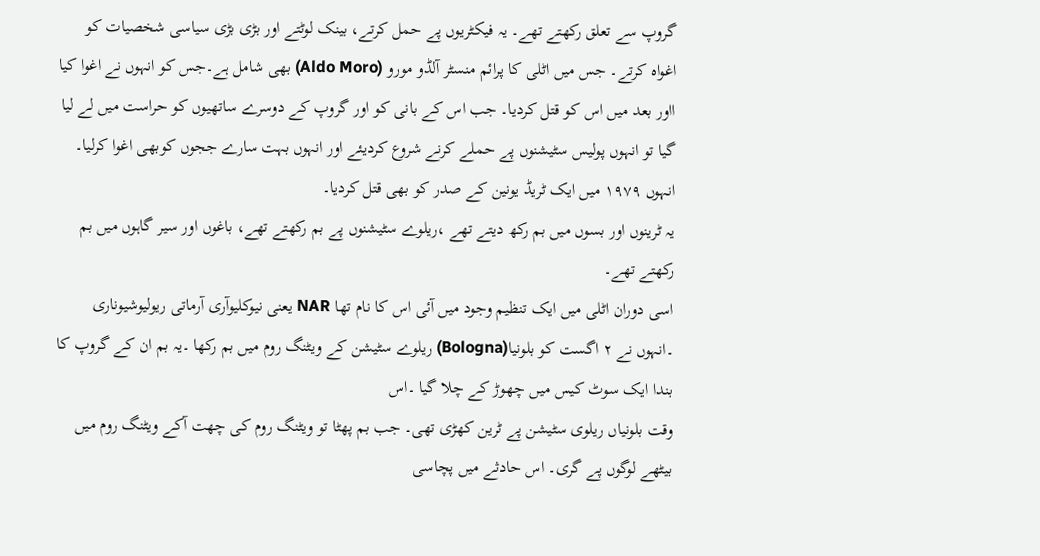گروپ سے تعلق رکھتے تھے۔ یہ فیکٹریوں پے حمل کرتے، بینک لوٹتے اور بڑی بڑی سیاسی شخصیات کو اغواہ کرتے۔ جس میں اٹلی کا پرائم منسٹر آلڈو مورو (Aldo Moro) بھی شامل ہے۔جس کو انہوں نے اغوا کیا ااور بعد میں اس کو قتل کردیا۔ جب اس کے بانی کو اور گروپ کے دوسرے ساتھیوں کو حراست میں لے لیا گیا تو انہوں پولیس سٹیشنوں پے حملے کرنے شروع کردیئے اور انہوں بہت سارے ججوں کوبھی اغوا کرلیا۔ انہوں ۱۹۷۹ میں ایک ٹریڈ یونین کے صدر کو بھی قتل کردیا۔
یہ ٹرینوں اور بسوں میں بم رکھ دیتے تھے ،ریلوے سٹیشنوں پے بم رکھتے تھے، باغوں اور سیر گاہوں میں بم رکھتے تھے۔
اسی دوران اٹلی میں ایک تنظیم وجود میں آئی اس کا نام تھا NAR یعنی نیوکلیوآری آرماتی ریولیوشیوناری ۔انہوں نے ۲ اگست کو بلونیا(Bologna) ریلوے سٹیشن کے ویٹنگ روم میں بم رکھا ۔یہ بم ان کے گروپ کا بندا ایک سوٹ کیس میں چھوڑ کے چلا گیا ۔اس
وقت بلونیاں ریلوی سٹیشن پے ٹرین کھڑی تھی۔ جب بم پھٹا تو ویٹنگ روم کی چھت آکے ویٹنگ روم میں بیٹھے لوگوں پے گری۔ اس حادثے میں پچاسی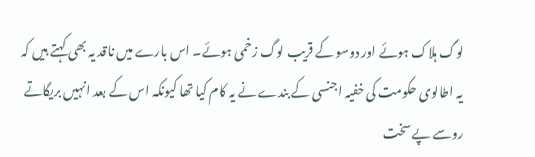لوگ ہلاک ہوئے اور دوسو کے قریب لوگ زخمی ہوئے۔ اس بارے میں ناقد یہ بھی کہتے ہیں کہ یہ اطالوی حکومت کی خفیہ اجنسی کے بندے نے یہ کام کیا تھا کیونکہ اس کے بعد انہیں بریگاتے روسے پے سخت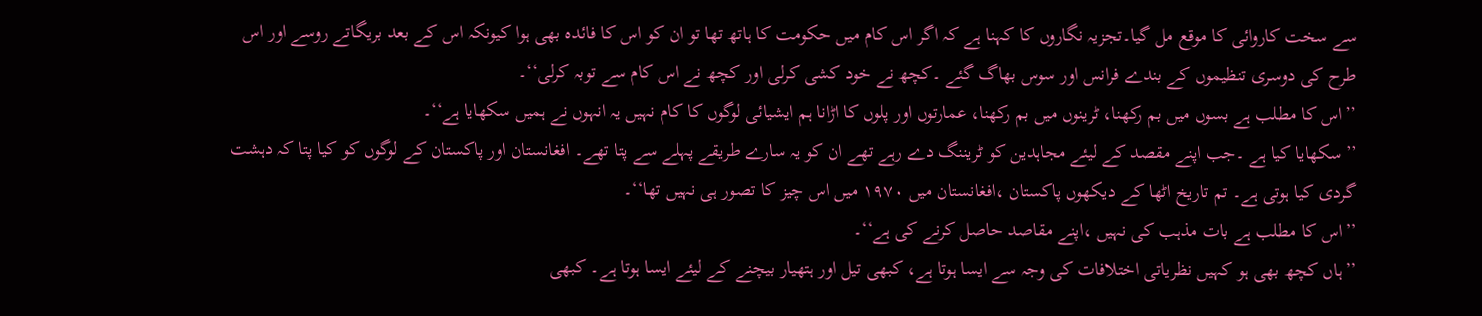سے سخت کاروائی کا موقع مل گیا۔تجزیہ نگاروں کا کہنا ہے کہ اگر اس کام میں حکومت کا ہاتھ تھا تو ان کو اس کا فائدہ بھی ہوا کیونکہ اس کے بعد بریگاتے روسے اور اس طرح کی دوسری تنظیموں کے بندے فرانس اور سوس بھاگ گئے ۔کچھ نے خود کشی کرلی اور کچھ نے اس کام سے توبہ کرلی‘‘۔
’’اس کا مطلب ہے بسوں میں بم رکھنا، ٹرینوں میں بم رکھنا، عمارتوں اور پلوں کا اڑانا ہم ایشیائی لوگوں کا کام نہیں یہ انہوں نے ہمیں سکھایا ہے‘‘۔
’’سکھایا کیا ہے ۔جب اپنے مقصد کے لیئے مجاہدین کو ٹریننگ دے رہے تھے ان کو یہ سارے طریقے پہلے سے پتا تھے۔ افغانستان اور پاکستان کے لوگوں کو کیا پتا کہ دہشت گردی کیا ہوتی ہے۔ تم تاریخ اٹھا کے دیکھوں پاکستان ،افغانستان میں ۱۹۷۰ میں اس چیز کا تصور ہی نہیں تھا‘‘۔
’’اس کا مطلب ہے بات مذہب کی نہیں ،اپنے مقاصد حاصل کرنے کی ہے‘‘۔
’’ہاں کچھ بھی ہو کہیں نظریاتی اختلافات کی وجہ سے ایسا ہوتا ہے، کبھی تیل اور ہتھیار بیچنے کے لیئے ایسا ہوتا ہے۔ کبھی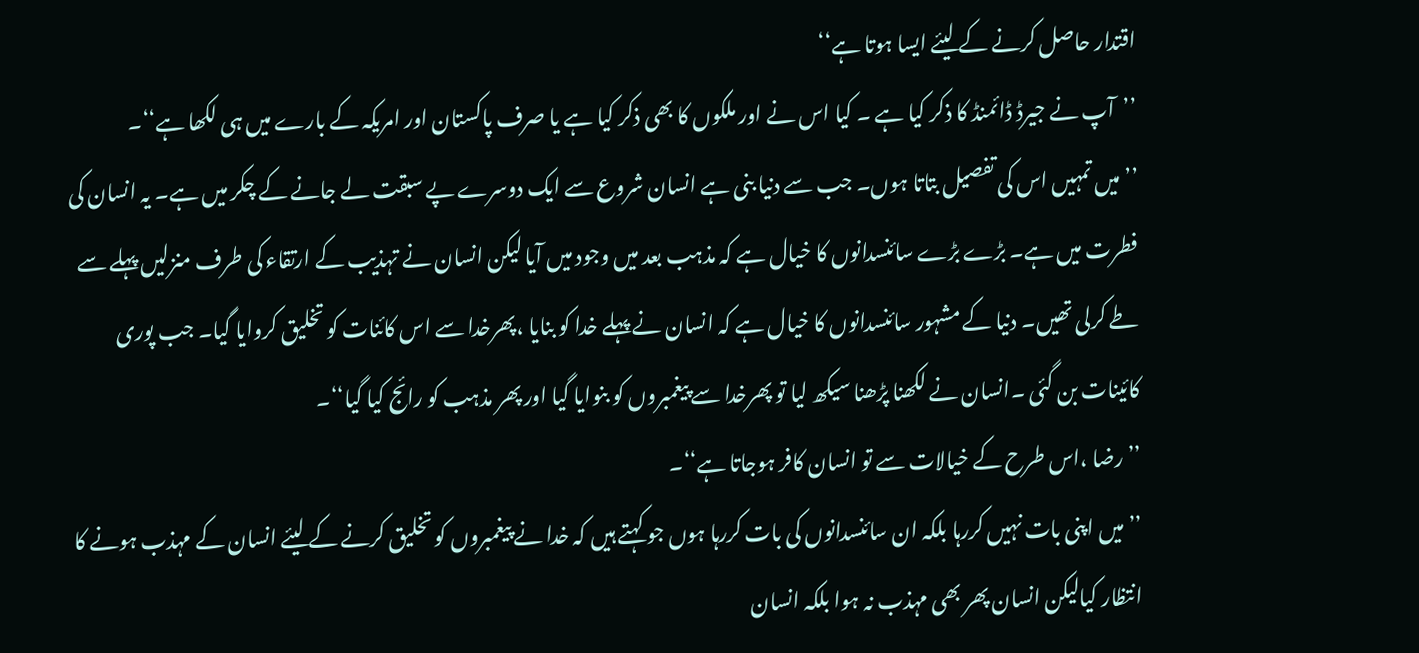اقتدار حاصل کرنے کے لیئے ایسا ہوتا ہے‘‘
’’آپ نے جیرڈ ڈائمنڈ کا ذکر کیا ہے ۔ کیا اس نے اور ملکوں کا بھی ذکر کیا ہے یا صرف پاکستان اور امریکہ کے بارے میں ہی لکھا ہے‘‘۔
’’میں تمہیں اس کی تفصیل بتاتا ہوں۔ جب سے دنیا بنی ہے انسان شروع سے ایک دوسرے پے سبقت لے جانے کے چکر میں ہے۔ یہ انسان کی فطرت میں ہے۔ بڑے بڑے سائنسدانوں کا خیال ہے کہ مذہب بعد میں وجود میں آیا لیکن انسان نے تہذیب کے ارتقاء کی طرف منزلیں پہلے سے طے کرلی تھیں۔ دنیا کے مشہور سائنسدانوں کا خیال ہے کہ انسان نے پہلے خدا کو بنایا ،پھرخدا سے اس کائنات کو تخلیق کروایا گیا۔ جب پوری کائینات بن گئی ۔انسان نے لکھنا پڑھنا سیکھ لیا تو پھرخدا سے پیغمبروں کو بنوایا گیا اور پھر مذہب کو رائج کیا گیا‘‘۔
’’رضا ،اس طرح کے خیالات سے تو انسان کافر ہوجاتا ہے‘‘۔
’’میں اپنی بات نہیں کررہا بلکہ ان سائنسدانوں کی بات کررہا ہوں جو کہتے ہیں کہ خدا نے پیغمبروں کو تخلیق کرنے کے لیئے انسان کے مہذب ہونے کا انتظار کیالیکن انسان پھر بھی مہذب نہ ہوا بلکہ انسان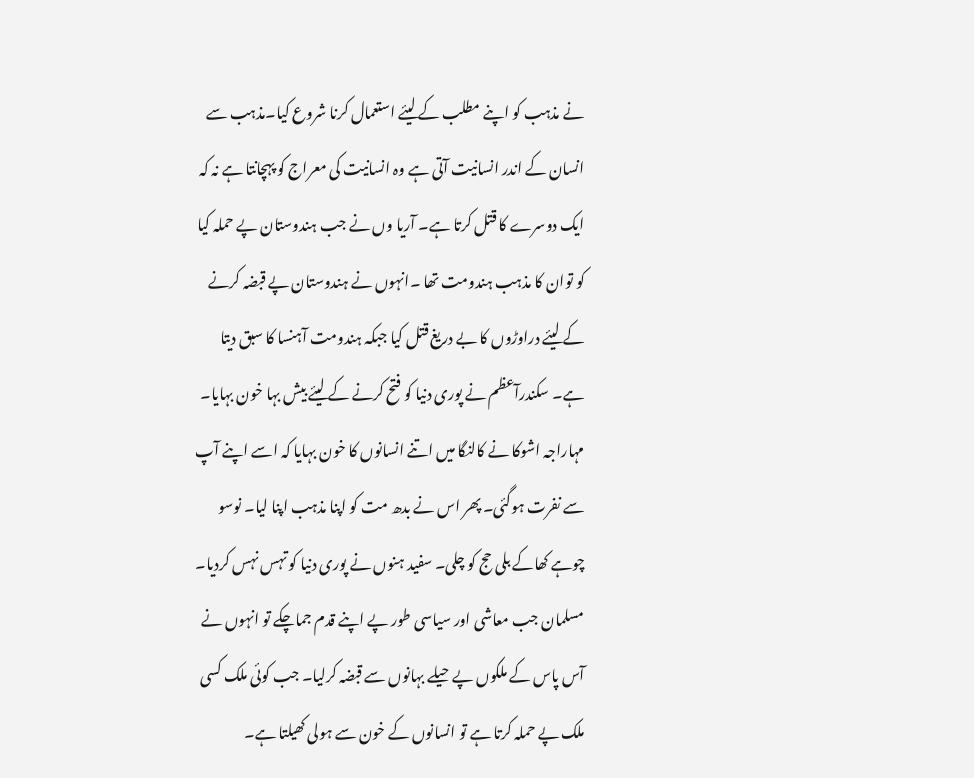نے مذہب کو اپنے مطلب کے لیئے استعمال کرنا شروع کیا۔مذہب سے انسان کے اندر انسانیت آتی ہے وہ انسانیت کی معراج کو پہچانتا ہے نہ کہ ایک دوسرے کا قتل کرتا ہے۔ آریا وں نے جب ہندوستان پے حملہ کیا کو توان کا مذہب ہندومت تھا ۔انہوں نے ہندوستان پے قبضہ کرنے کے لیئے دراوڑوں کا بے دریغ قتل کیا جبکہ ہندومت آہنسا کا سبق دیتا ہے۔ سکندرآعظم نے پوری دنیا کو فتح کرنے کے لیئے بیش بہا خون بہایا۔ مہاراجہ اشوکا نے کالنگا میں اتنے انسانوں کا خون بہایا کہ اسے اپنے آپ سے نفرت ہوگئی۔ پھر اس نے بدھ مت کو اپنا مذہب اپنا لیا۔ نوسو چوہے کھاکے بلی حج کو چلی۔ سفید ہنوں نے پوری دنیا کو تہس نہس کردیا۔ مسلمان جب معاشی اور سیاسی طور پے اپنے قدم جماچکے تو انہوں نے آس پاس کے ملکوں پے حیلے بہانوں سے قبضہ کرلیا۔ جب کوئی ملک کسی ملک پے حملہ کرتا ہے تو انسانوں کے خون سے ہولی کھیلتا ہے۔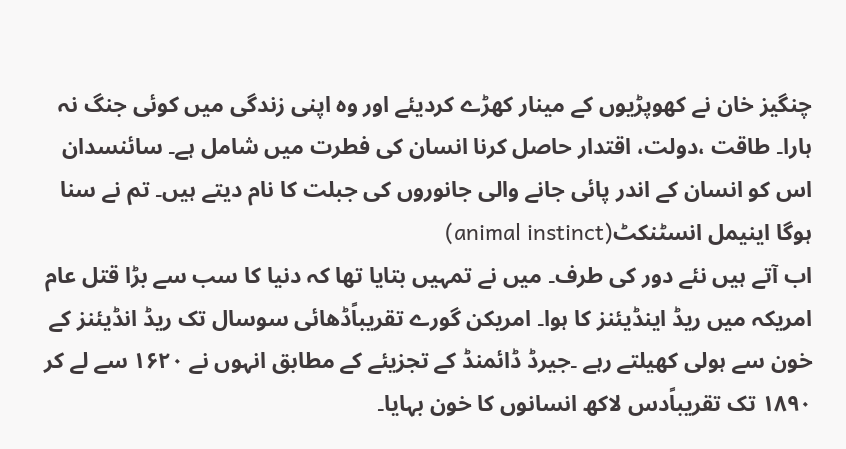چنگیز خان نے کھوپڑیوں کے مینار کھڑے کردیئے اور وہ اپنی زندگی میں کوئی جنگ نہ ہارا۔ طاقت ،دولت، اقتدار حاصل کرنا انسان کی فطرت میں شامل ہے۔ سائنسدان اس کو انسان کے اندر پائی جانے والی جانوروں کی جبلت کا نام دیتے ہیں۔ تم نے سنا ہوگا اینیمل انسٹنکٹ(animal instinct)
اب آتے ہیں نئے دور کی طرف۔ میں نے تمہیں بتایا تھا کہ دنیا کا سب سے بڑا قتل عام امریکہ میں ریڈ اینڈیئنز کا ہوا۔ امریکن گورے تقریباًڈھائی سوسال تک ریڈ انڈیئنز کے خون سے ہولی کھیلتے رہے ۔جیرڈ ڈائمنڈ کے تجزیئے کے مطابق انہوں نے ۱۶۲۰ سے لے کر ۱۸۹۰ تک تقریباًدس لاکھ انسانوں کا خون بہایا۔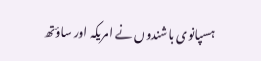ہسپانوی باشندوں نے امریکہ اور ساؤتھ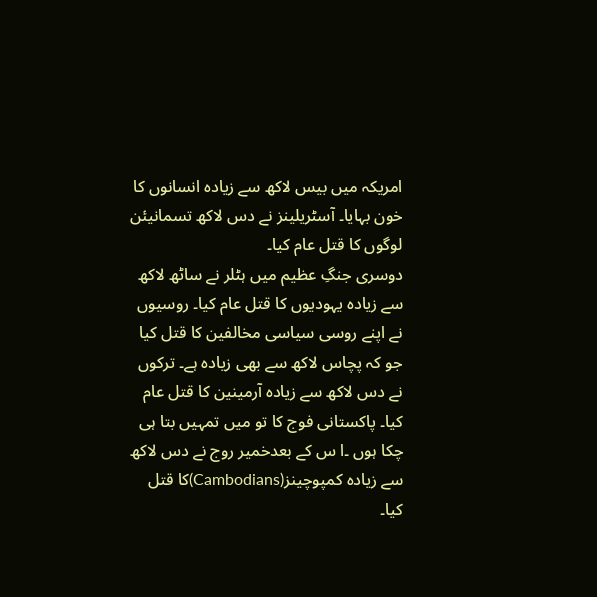امریکہ میں بیس لاکھ سے زیادہ انسانوں کا خون بہایا۔ آسٹریلینز نے دس لاکھ تسمانیئن لوگوں کا قتل عام کیا۔
دوسری جنگِ عظیم میں ہٹلر نے ساٹھ لاکھ سے زیادہ یہودیوں کا قتل عام کیا۔ روسیوں نے اپنے روسی سیاسی مخالفین کا قتل کیا جو کہ پچاس لاکھ سے بھی زیادہ ہے۔ ترکوں نے دس لاکھ سے زیادہ آرمینین کا قتل عام کیا۔ پاکستانی فوج کا تو میں تمہیں بتا ہی چکا ہوں ۔ا س کے بعدخمیر روج نے دس لاکھ سے زیادہ کمپوچینز(Cambodians)کا قتل کیا۔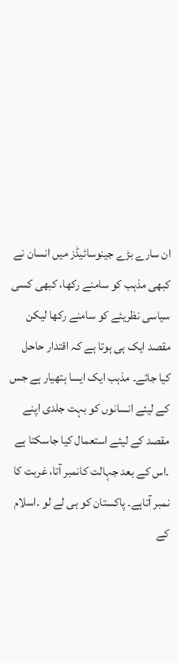ان سارے بڑے جینوسائیڈز میں انسان نے کبھی مذہب کو سامنے رکھا، کبھی کسی سیاسی نظریئے کو سامنے رکھا لیکن مقصد ایک ہی ہوتا ہے کہ اقتدار حاحل کیا جائے۔ مذہب ایک ایسا ہتھیار ہے جس کے لیئے انسانوں کو بہت جلدی اپنے مقصد کے لیئے استعمال کیا جاسکتا ہے ۔اس کے بعد جہالت کانمبر آتا، غربت کا نمبر آتاہے۔ پاکستان کو ہی لے لو ۔اسلام کے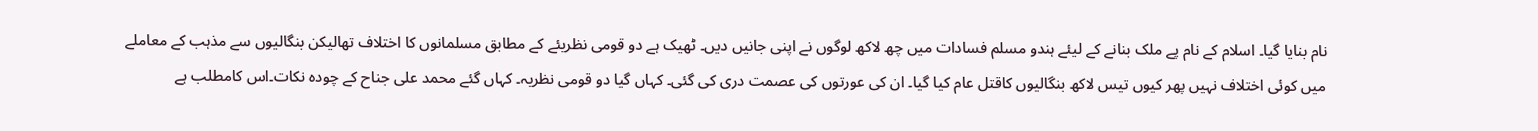نام بنایا گیا۔ اسلام کے نام پے ملک بنانے کے لیئے ہندو مسلم فسادات میں چھ لاکھ لوگوں نے اپنی جانیں دیں۔ ٹھیک ہے دو قومی نظریئے کے مطابق مسلمانوں کا اختلاف تھالیکن بنگالیوں سے مذہب کے معاملے میں کوئی اختلاف نہیں پھر کیوں تیس لاکھ بنگالیوں کاقتل عام کیا گیا۔ ان کی عورتوں کی عصمت دری کی گئی۔ کہاں گیا دو قومی نظریہ۔ کہاں گئے محمد علی جناح کے چودہ نکات۔اس کامطلب ہے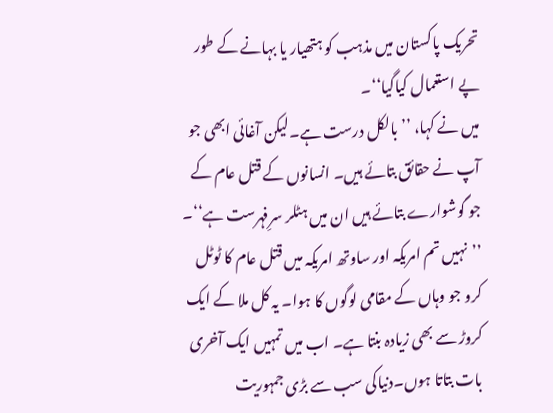تحریک پاکستان میں مذہب کو ہتھیار یا بہانے کے طور پے استعمال کیاگیا‘‘۔
میں نے کہا، ’’بالکل درست ہے۔لیکن آغائی ابھی جو آپ نے حقائق بتائے ہیں۔ انسانوں کے قتل عام کے جو گوشوارے بتائے ہیں ان میں ہٹلر سرِفہرست ہے‘‘۔
’’نہیں تم امریکہ اور ساوتھ امریکہ میں قتل عام کا ٹوٹل کرو جو وہاں کے مقامی لوگوں کا ہوا۔ یہ کل ملا کے ایک کروڑ سے بھی زیادہ بنتا ہے۔ اب میں تمہیں ایک آخری بات بتاتا ہوں۔دنیاکی سب سے بڑی جمہوریت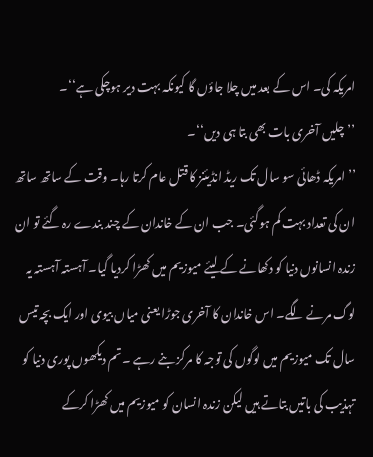امریکہ کی۔ اس کے بعد میں چلا جاؤں گا کیونکہ بہت دیر ہوچکی ہے‘‘۔
’’چلیں آخری بات بھی بتا ہی دیں‘‘۔
’’امریکہ ڈھائی سو سال تک ریڈ انڈیئنز کا قتل عام کرتا رہا۔ وقت کے ساتھ ساتھ ان کی تعداد بہت کم ہوگئی۔ جب ان کے خاندان کے چند بندے رہ گئے تو ان زندہ انسانوں دنیا کو دکھانے کے لیئے میوزیم میں کھڑا کردیا گیا۔ آہستہ آہستہ یہ لوگ مرنے لگے۔ اس خاندان کا آخری جوڑا یعنی میاں بیوی اور ایک بچہ تیس سال تک میوزیم میں لوگوں کی توجہ کا مرکز بنے رہے ۔تم دیکھوں پوری دنیا کو تہذیب کی باتیں بتاتے ہیں لیکن زندہ انسان کو میوزیم میں کھڑا کرکے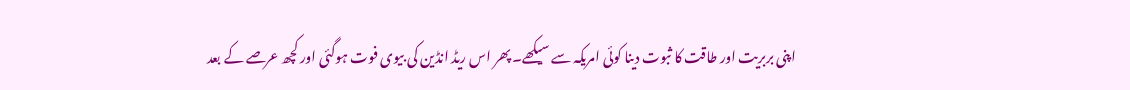اپنی بربریت اور طاقت کا ثبوت دینا کوئی امریکہ سے سیکھے۔ پھر اس ریڈ انڈین کی بیوی فوت ہوگئی اور کچھ عرصے کے بعد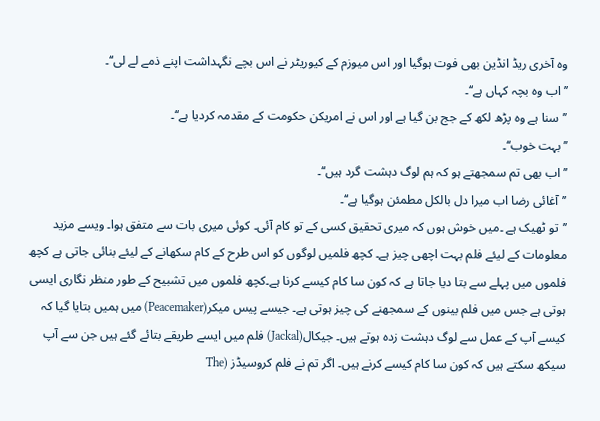وہ آخری ریڈ انڈین بھی فوت ہوگیا اور اس میوزم کے کیوریٹر نے اس بچے نگہداشت اپنے ذمے لے لی‘‘۔
’’اب وہ بچہ کہاں ہے‘‘۔
’’سنا ہے وہ پڑھ لکھ کے جج بن گیا ہے اور اس نے امریکن حکومت کے مقدمہ کردیا ہے‘‘۔
’’بہت خوب‘‘۔
’’اب بھی تم سمجھتے ہو کہ ہم لوگ دہشت گرد ہیں‘‘۔
’’آغائی رضا اب میرا دل بالکل مطمئن ہوگیا ہے‘‘۔
’’تو ٹھیک ہے ۔میں خوش ہوں کہ میری تحقیق کسی کے تو کام آئی۔ کوئی میری بات سے متفق ہوا۔ ویسے مزید معلومات کے لیئے فلم بہت اچھی چیز ہے۔ کچھ فلمیں لوگوں کو اس طرح کے کام سکھانے کے لیئے بنائی جاتی ہے کچھ فلموں میں پہلے سے بتا دیا جاتا ہے کہ کون سا کام کیسے کرنا ہے۔کچھ فلموں میں تشبیح کے طور منظر نگاری ایسی ہوتی ہے جس میں فلم بینوں کے سمجھنے کی چیز ہوتی ہے۔ جیسے پیس میکر(Peacemaker) میں ہمیں بتایا گیا کہ کیسے آپ کے عمل سے لوگ دہشت زدہ ہوتے ہیں۔ جیکال(Jackal) فلم میں ایسے طریقے بتائے گئے ہیں جن سے آپ سیکھ سکتے ہیں کہ کون سا کام کیسے کرنے ہیں۔ اگر تم نے فلم کروسیڈز (The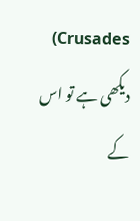Crusades) دیکھی ہے تو اس کے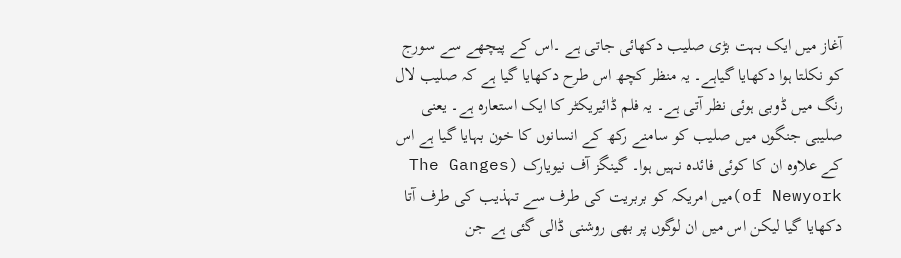آغاز میں ایک بہت بڑی صلیب دکھائی جاتی ہے ۔اس کے پیچھے سے سورج کو نکلتا ہوا دکھایا گیاہے۔ یہ منظر کچھ اس طرح دکھایا گیا ہے کہ صلیب لال رنگ میں ڈوبی ہوئی نظر آتی ہے۔ یہ فلم ڈائیریکٹر کا ایک استعارہ ہے۔ یعنی صلیبی جنگوں میں صلیب کو سامنے رکھ کے انسانوں کا خون بہایا گیا ہے اس کے علاوہ ان کا کوئی فائدہ نہیں ہوا۔ گینگز آف نیویارک (The Ganges of Newyork)میں امریکہ کو بربریت کی طرف سے تہذیب کی طرف آتا دکھایا گیا لیکن اس میں ان لوگوں پر بھی روشنی ڈالی گئی ہے جن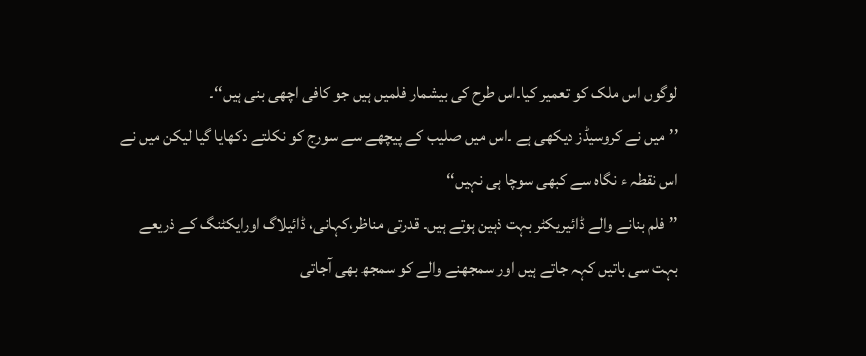لوگوں اس ملک کو تعمیر کیا۔اس طرح کی بیشمار فلمیں ہیں جو کافی اچھی بنی ہیں‘‘۔
’’میں نے کروسیڈز دیکھی ہے ۔اس میں صلیب کے پیچھے سے سورج کو نکلتے دکھایا گیا لیکن میں نے اس نقطہ ء نگاہ سے کبھی سوچا ہی نہیں‘‘
’’فلم بنانے والے ڈائیریکٹر بہت ذہین ہوتے ہیں۔ قدرتی مناظر،کہانی، ڈائیلاگ اورایکٹنگ کے ذریعے بہت سی باتیں کہہ جاتے ہیں اور سمجھنے والے کو سمجھ بھی آجاتی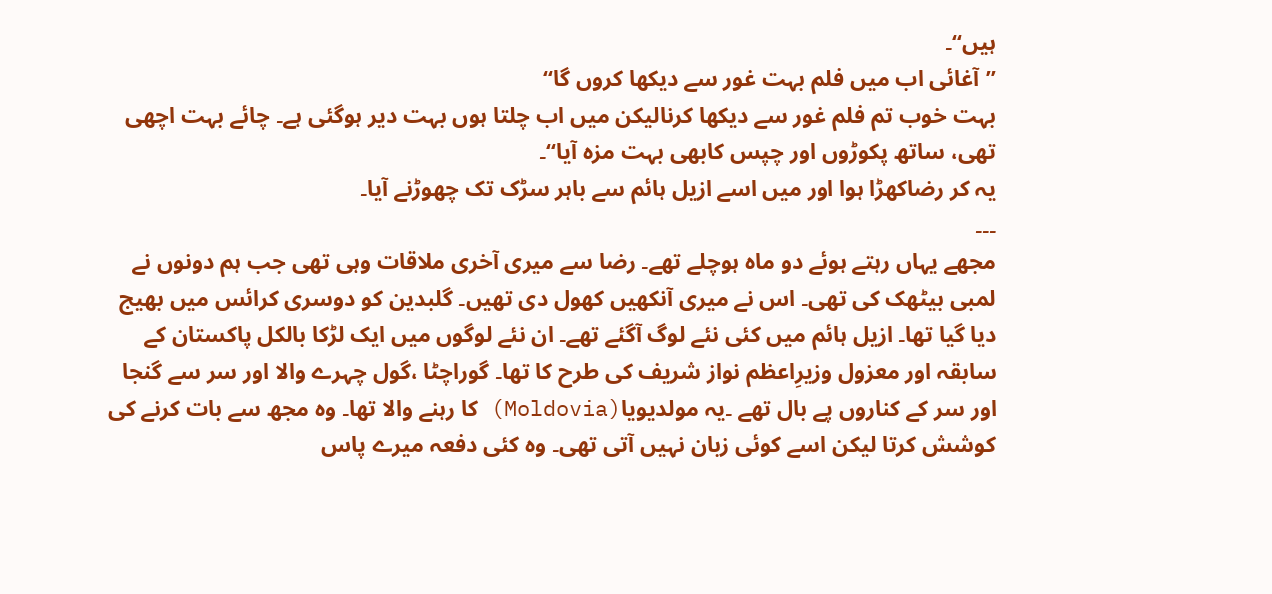ہیں‘‘۔
’’آغائی اب میں فلم بہت غور سے دیکھا کروں گا‘‘
بہت خوب تم فلم غور سے دیکھا کرنالیکن میں اب چلتا ہوں بہت دیر ہوگئی ہے۔ چائے بہت اچھی تھی، ساتھ پکوڑوں اور چپس کابھی بہت مزہ آیا‘‘۔
یہ کر رضاکھڑا ہوا اور میں اسے ازیل ہائم سے باہر سڑک تک چھوڑنے آیا۔
۔۔۔
مجھے یہاں رہتے ہوئے دو ماہ ہوچلے تھے۔ رضا سے میری آخری ملاقات وہی تھی جب ہم دونوں نے لمبی بیٹھک کی تھی۔ اس نے میری آنکھیں کھول دی تھیں۔ گلبدین کو دوسری کرائس میں بھیج دیا گیا تھا۔ ازیل ہائم میں کئی نئے لوگ آگئے تھے۔ ان نئے لوگوں میں ایک لڑکا بالکل پاکستان کے سابقہ اور معزول وزیرِاعظم نواز شریف کی طرح کا تھا۔ گوراچٹا ،گول چہرے والا اور سر سے گنجا اور سر کے کناروں پے بال تھے ۔یہ مولدیویا(Moldovia) کا رہنے والا تھا۔ وہ مجھ سے بات کرنے کی کوشش کرتا لیکن اسے کوئی زبان نہیں آتی تھی۔ وہ کئی دفعہ میرے پاس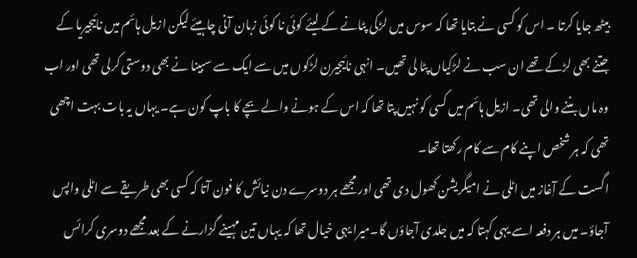بیٹھ جایا کرتا ۔ اس کو کسی نے بتایا تھا کہ سوس میں لڑکی پٹانے کے لیئے کوئی نا کوئی زبان آنی چاہیئے لیکن ازیل ہائم میں نائیجیریا کے جتنے بھی لڑکے تھے ان سب نے لڑکیاں پٹا لی تھیں۔ انہی نائیجیرن لڑکوں میں سے ایک سے سبینا نے بھی دوستی کرلی تھی اور اب وہ ماں بننے والی تھی۔ ازیل ہائم میں کسی کو نہیں پتا تھا کہ اس کے ہونے والے بچے کا باپ کون ہے۔ یہاں یہ بات بہت اچھی تھی کہ ہر شخص اپنے کام سے کام رکھتا تھا۔
اگست کے آٖغاز میں اٹلی نے امیگریشن کھول دی تھی اور مجھے ہر دوسرے دن نیائش کا فون آتا کہ کسی بھی طریقے سے اٹلی واپس آجاؤ۔ میں ہر دفعہ اسے یہی کہتا کہ میں جلدی آجاؤں گا۔میرا یہی خیال تھا کہ یہاں تین مہینے گزارنے کے بعد مجھے دوسری کرائس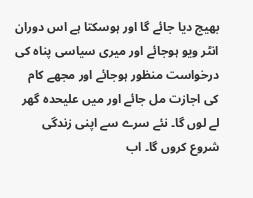بھیج دیا جائے گا اور ہوسکتا ہے اس دوران انٹر ویو ہوجائے اور میری سیاسی پناہ کی درخواست منظور ہوجائے اور مجھے کام کی اجازت مل جائے اور میں علیحدہ گھر لے لوں گا۔ نئے سرے سے اپنی زندگی شروع کروں گا۔ اب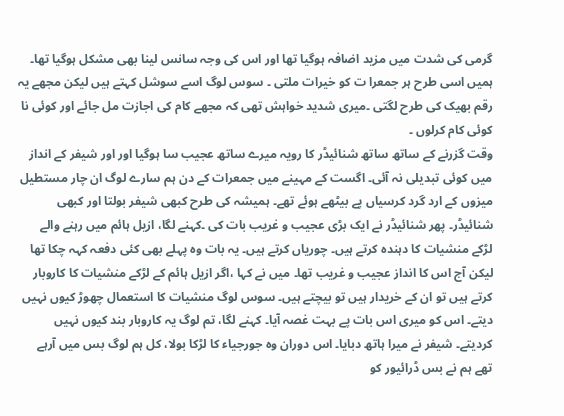گرمی کی شدت میں مزید اضافہ ہوگیا تھا اور اس کی وجہ سانس لینا بھی مشکل ہوگیا تھا۔ ہمیں اسی طرح ہر جمعرا ت کو خیرات ملتی ۔ سوس لوگ اسے سوشل کہتے ہیں لیکن مجھے یہ رقم بھیک کی طرح لگتی ۔میری شدید خواہش تھی کہ مجھے کام کی اجازت مل جائے اور کوئی نا کوئی کام کرلوں ۔
وقت گزرنے کے ساتھ ساتھ شنائیڈر کا رویہ میرے ساتھ عجیب سا ہوگیا اور اور شیفر کے انداز میں کوئی تبدیلی نہ آئی۔ اگست کے مہینے میں جمعرات کے دن ہم سارے لوگ ان چار مستطیل میزوں کے ارد گرد کرسیاں پے بیٹھے ہوئے تھے۔ ہمیشہ کی طرح کبھی شیفر بولتا اور کبھی شنائیڈر۔ پھر شنائیڈر نے ایک بڑی عجیب و غریب بات کی ۔کہنے لگا، ازیل ہائم میں رہنے والے لڑکے منشیات کا دہندہ کرتے ہیں۔ چوریاں کرتے ہیں۔ یہ بات وہ پہلے بھی کئی دفعہ کہہ چکا تھا لیکن آج اس کا انداز عجیب و غریب تھا۔ میں نے کہا ،اگر ازیل ہائم کے لڑکے منشیات کا کاروبار کرتے ہیں تو ان کے خریدار ہیں تو بیچتے ہیں۔ سوس لوگ منشیات کا استعمال چھوڑ کیوں نہیں دیتے۔ اس کو میری اس بات پے بہت غصہ آیا۔ کہنے لگا، تم لوگ یہ کاروبار بند کیوں نہیں کردیتے۔ شیفر نے میرا ہاتھ دبایا۔ اس دوران وہ جورجیاء کا لڑکا بولا، کل ہم لوگ بس میں آرہے تھے ہم نے بس ڈرائیور کو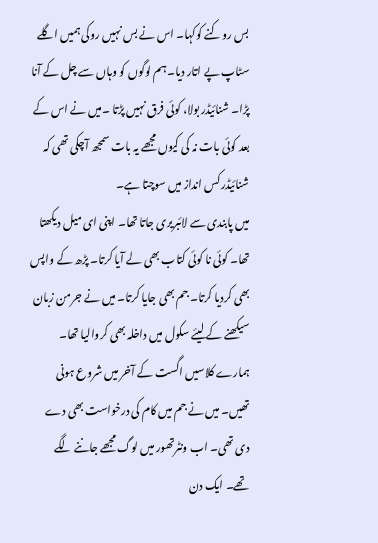بس روکنے کوکہا۔ اس نے بس نہیں روکی ہمیں اگلے سٹاپ پے اتار دیا۔ہم لوگوں کو وہاں سے چل کے آنا پڑا۔ شنائیڈر بولا، کوئی فرق نہیں پڑتا ۔میں نے اس کے بعد کوئی بات نہ کی کیوں مجھے یہ بات سمجھ آچکی تھی کہ شنائیڈر کس انداز میں سوچتا ہے۔
میں پابندی سے لائبریری جاتا تھا۔ اپنی ای میل دیکھتا تھا۔ کوئی نا کوئی کتاب بھی لے آیا کرتا۔ پڑھ کے واپس بھی کردیا کرتا۔ جم بھی جایا کرتا۔ میں نے جرمن زبان سیکھنے کے لیئے سکول میں داخلہ بھی کروالیا تھا۔ ہمارے کلاسیں اگست کے آخر میں شروع ہونی تھیں۔ میں نے جم میں کام کی درخواست بھی دے دی تھی۔ اب ونٹرتھور میں لوگ مجھے جاننے لگے تھے۔ ایک دن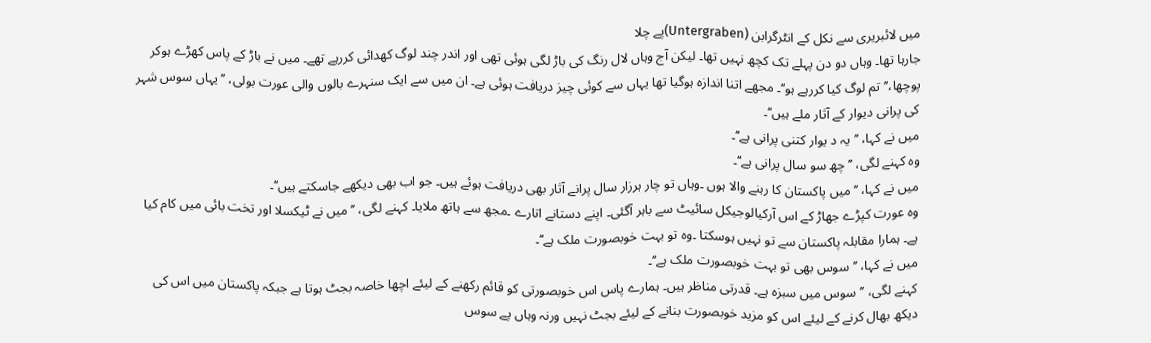میں لائبریری سے نکل کے انٹرگرابن (Untergraben)پے چلا
جارہا تھا۔ وہاں دو دن پہلے تک کچھ نہیں تھا۔ لیکن آج وہاں لال رنگ کی باڑ لگی ہوئی تھی اور اندر چند لوگ کھدائی کررہے تھے۔ میں نے باڑ کے پاس کھڑے ہوکر پوچھا،’’تم لوگ کیا کررہے ہو‘‘۔ مجھے اتنا اندازہ ہوگیا تھا یہاں سے کوئی چیز دریافت ہوئی ہے۔ ان میں سے ایک سنہرے بالوں والی عورت بولی، ’’یہاں سوس شہر کی پرانی دیوار کے آثار ملے ہیں‘‘۔
میں نے کہا، ’’یہ د یوار کتنی پرانی ہے‘‘۔
وہ کہنے لگی، ’’چھ سو سال پرانی ہے‘‘۔
میں نے کہا، ’’میں پاکستان کا رہنے والا ہوں ۔وہاں تو چار ہرزار سال پرانے آثار بھی دریافت ہوئے ہیں۔ جو اب بھی دیکھے جاسکتے ہیں‘‘۔
وہ عورت کپڑے جھاڑ کے اس آرکیالوجیکل سائیٹ سے باہر آگئی۔ اپنے دستانے اتارے ۔مجھ سے ہاتھ ملایا۔ کہنے لگی، ’’میں نے ٹیکسلا اور تخت بائی میں کام کیا ہے۔ ہمارا مقابلہ پاکستان سے تو نہیں ہوسکتا ۔وہ تو بہت خوبصورت ملک ہے‘‘۔
میں نے کہا، ’’سوس بھی تو بہت خوبصورت ملک ہے‘‘۔
کہنے لگی، ’’سوس میں سبزہ ہے۔ قدرتی مناظر ہیں۔ ہمارے پاس اس خوبصورتی کو قائم رکھنے کے لیئے اچھا خاصہ بجٹ ہوتا ہے جبکہ پاکستان میں اس کی دیکھ بھال کرنے کے لیئے اس کو مزید خوبصورت بنانے کے لیئے بجٹ نہیں ورنہ وہاں پے سوس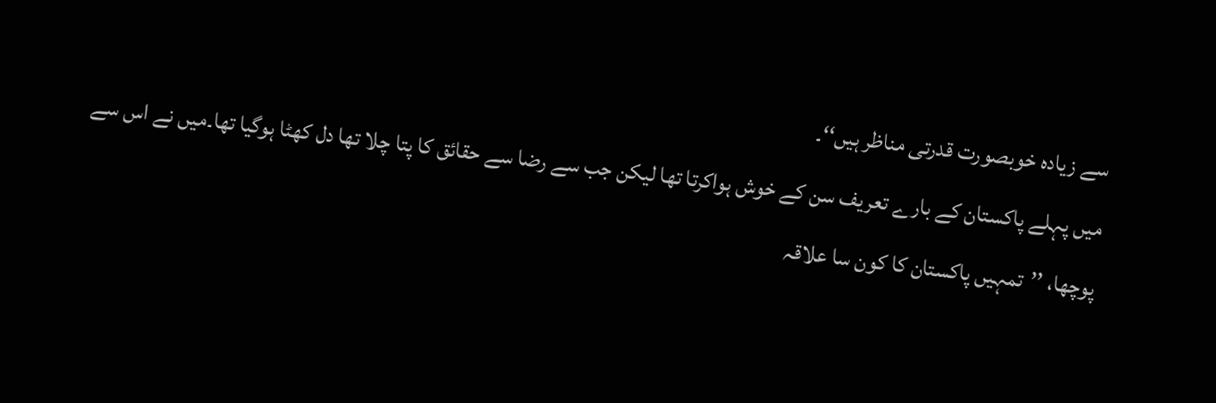سے زیادہ خوبصورت قدرتی مناظر ہیں‘‘۔
میں پہلے پاکستان کے بارے تعریف سن کے خوش ہواکرتا تھا لیکن جب سے رضا سے حقائق کا پتا چلا تھا دل کھٹا ہوگیا تھا۔میں نے اس سے پوچھا، ’’تمہیں پاکستان کا کون سا علاقہ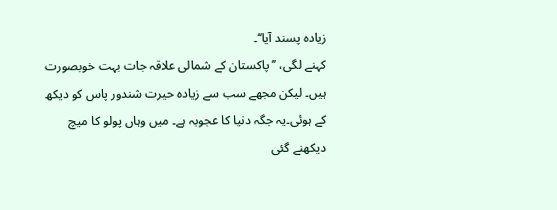زیادہ پسند آیا‘‘۔
کہنے لگی، ’’پاکستان کے شمالی علاقہ جات بہت خوبصورت ہیں۔ لیکن مجھے سب سے زیادہ حیرت شندور پاس کو دیکھ کے ہوئی۔یہ جگہ دنیا کا عجوبہ ہے۔ میں وہاں پولو کا میچ دیکھنے گئی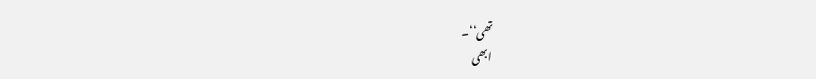تھی‘‘۔
ابھی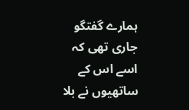ہمارے گفتگو جاری تھی کہ اسے اس کے ساتھیوں نے بلا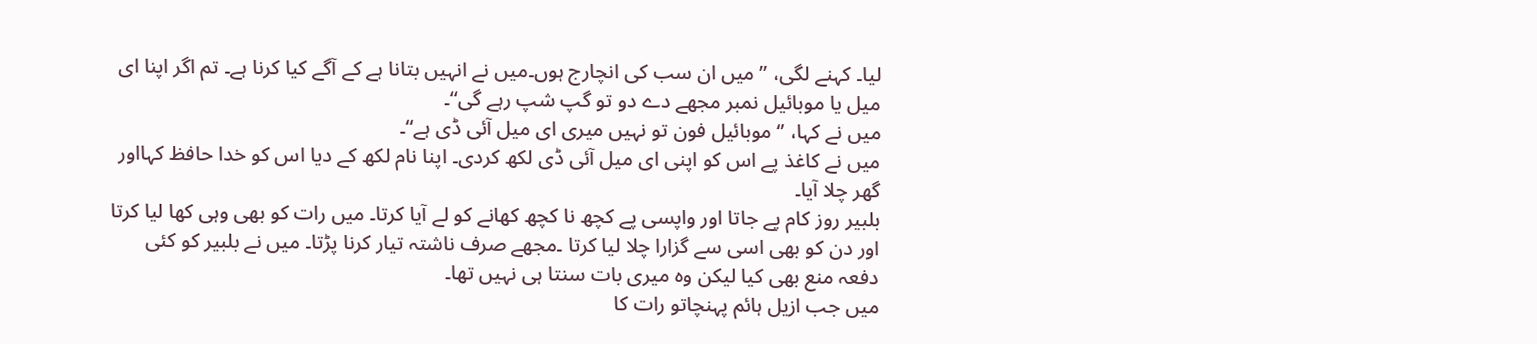لیا۔ کہنے لگی، ’’میں ان سب کی انچارج ہوں۔میں نے انہیں بتانا ہے کے آگے کیا کرنا ہے۔ تم اگر اپنا ای میل یا موبائیل نمبر مجھے دے دو تو گپ شپ رہے گی‘‘۔
میں نے کہا، ’‘موبائیل فون تو نہیں میری ای میل آئی ڈی ہے‘‘۔
میں نے کاغذ پے اس کو اپنی ای میل آئی ڈی لکھ کردی۔ اپنا نام لکھ کے دیا اس کو خدا حافظ کہااور گھر چلا آیا۔
بلبیر روز کام پے جاتا اور واپسی پے کچھ نا کچھ کھانے کو لے آیا کرتا۔ میں رات کو بھی وہی کھا لیا کرتا اور دن کو بھی اسی سے گزارا چلا لیا کرتا ۔مجھے صرف ناشتہ تیار کرنا پڑتا۔ میں نے بلبیر کو کئی دفعہ منع بھی کیا لیکن وہ میری بات سنتا ہی نہیں تھا۔
میں جب ازیل ہائم پہنچاتو رات کا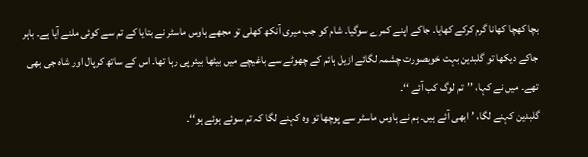بچا کھچا کھانا گرم کرکے کھایا۔ جاکے اپنے کمرے سوگیا۔ شام کو جب میری آنکھ کھلی تو مجھے ہاوس ماسٹر نے بتایا کے تم سے کوئی ملنے آیا ہے۔ باہر جاکے دیکھا تو گلبدین بہت خوبصورت چشمہ لگائے ازیل ہائم کے چھوٹے سے باغیچے میں بیٹھا بیئر پی رہا تھا۔ اس کے ساتھ کرپال اور شاہ جی بھی تھے۔ میں نے کہا، ’’تم لوگ کب آئے ‘‘۔
گلبدین کہنے لگا، ’ابھی آئے ہیں۔ ہم نے ہاوس ماسٹر سے پوچھا تو وہ کہنے لگا کہ تم سوئے ہوئے ہو‘‘۔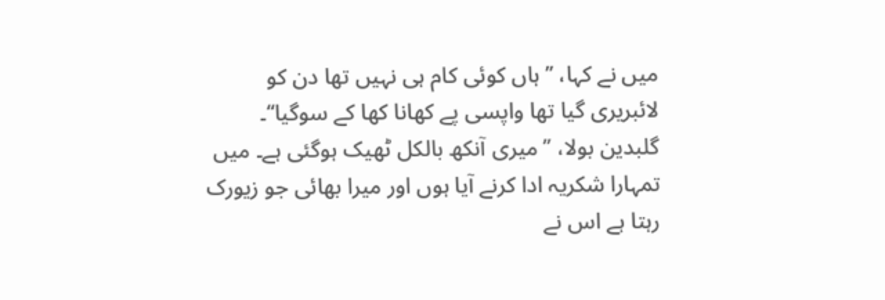میں نے کہا، ’’ہاں کوئی کام ہی نہیں تھا دن کو لائبریری گیا تھا واپسی پے کھانا کھا کے سوگیا‘‘۔
گلبدین بولا، ’’میری آنکھ بالکل ٹھیک ہوگئی ہے۔ میں تمہارا شکریہ ادا کرنے آیا ہوں اور میرا بھائی جو زیورک رہتا ہے اس نے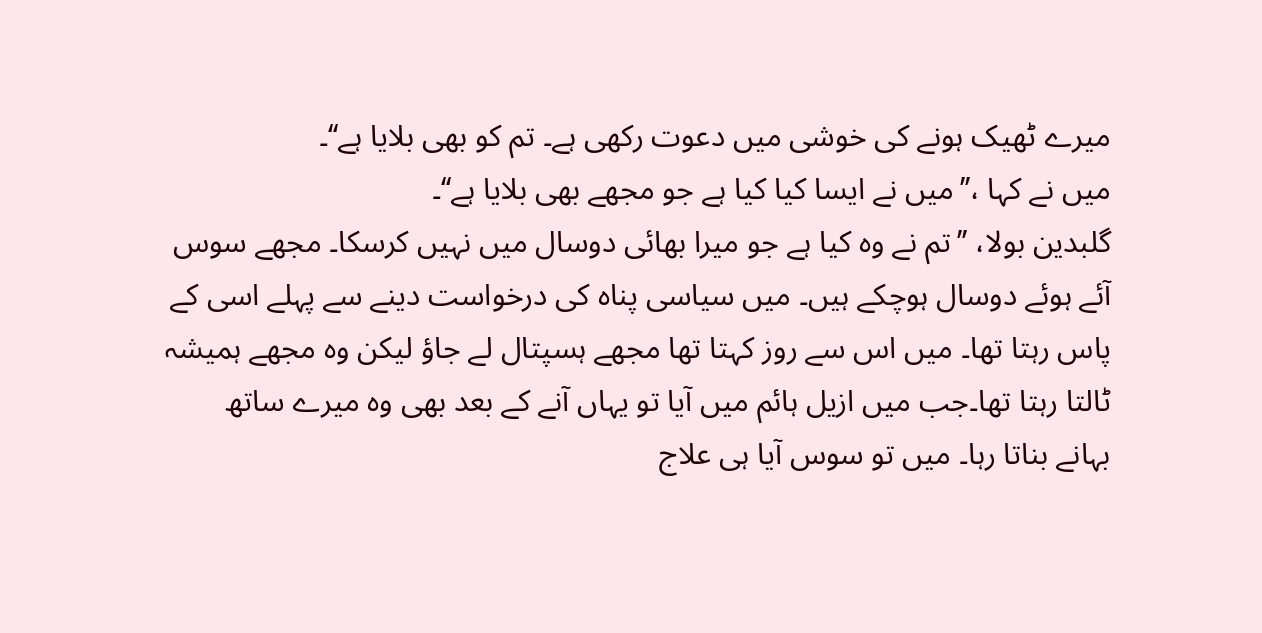میرے ٹھیک ہونے کی خوشی میں دعوت رکھی ہے۔ تم کو بھی بلایا ہے‘‘۔
میں نے کہا ،’’میں نے ایسا کیا کیا ہے جو مجھے بھی بلایا ہے‘‘۔
گلبدین بولا، ’’تم نے وہ کیا ہے جو میرا بھائی دوسال میں نہیں کرسکا۔ مجھے سوس آئے ہوئے دوسال ہوچکے ہیں۔ میں سیاسی پناہ کی درخواست دینے سے پہلے اسی کے پاس رہتا تھا۔ میں اس سے روز کہتا تھا مجھے ہسپتال لے جاؤ لیکن وہ مجھے ہمیشہ ٹالتا رہتا تھا۔جب میں ازیل ہائم میں آیا تو یہاں آنے کے بعد بھی وہ میرے ساتھ
بہانے بناتا رہا۔ میں تو سوس آیا ہی علاج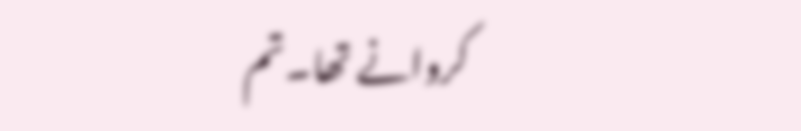کروانے تھا۔تم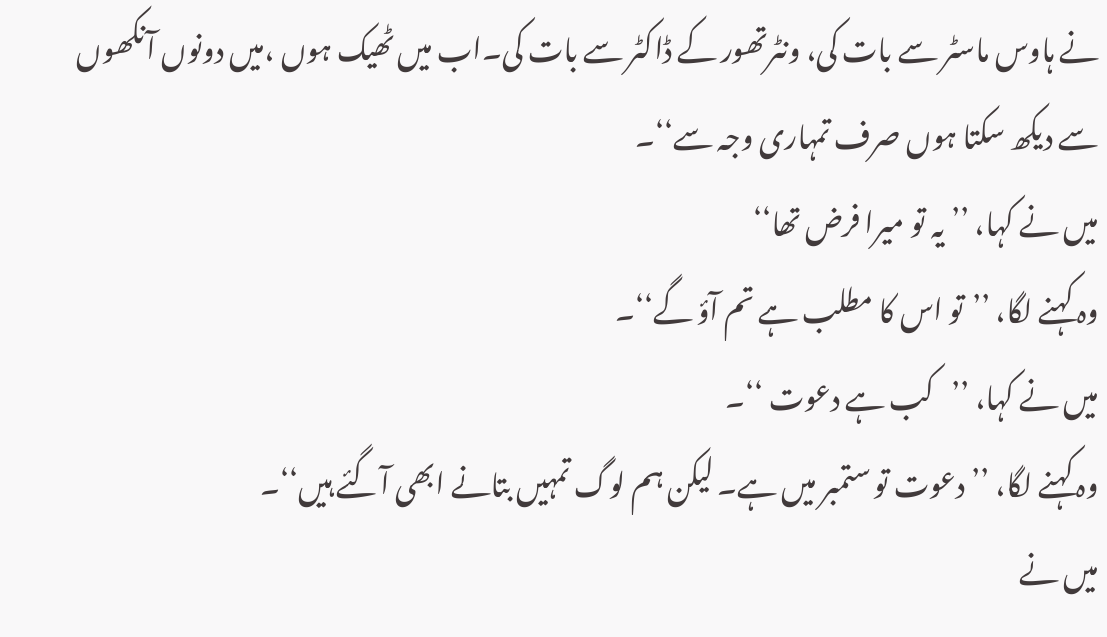نے ہاوس ماسٹر سے بات کی، ونٹرتھور کے ڈاکٹر سے بات کی۔اب میں ٹھیک ہوں ،میں دونوں آنکھوں سے دیکھ سکتا ہوں صرف تمہاری وجہ سے‘‘۔
میں نے کہا، ’’یہ تو میرا فرض تھا‘‘
وہ کہنے لگا، ’’تو اس کا مطلب ہے تم آؤ گے‘‘۔
میں نے کہا، ’’کب ہے دعوت ‘‘۔
وہ کہنے لگا، ’’دعوت تو ستمبر میں ہے۔ لیکن ہم لوگ تمہیں بتانے ابھی آگئے ہیں‘‘۔
میں نے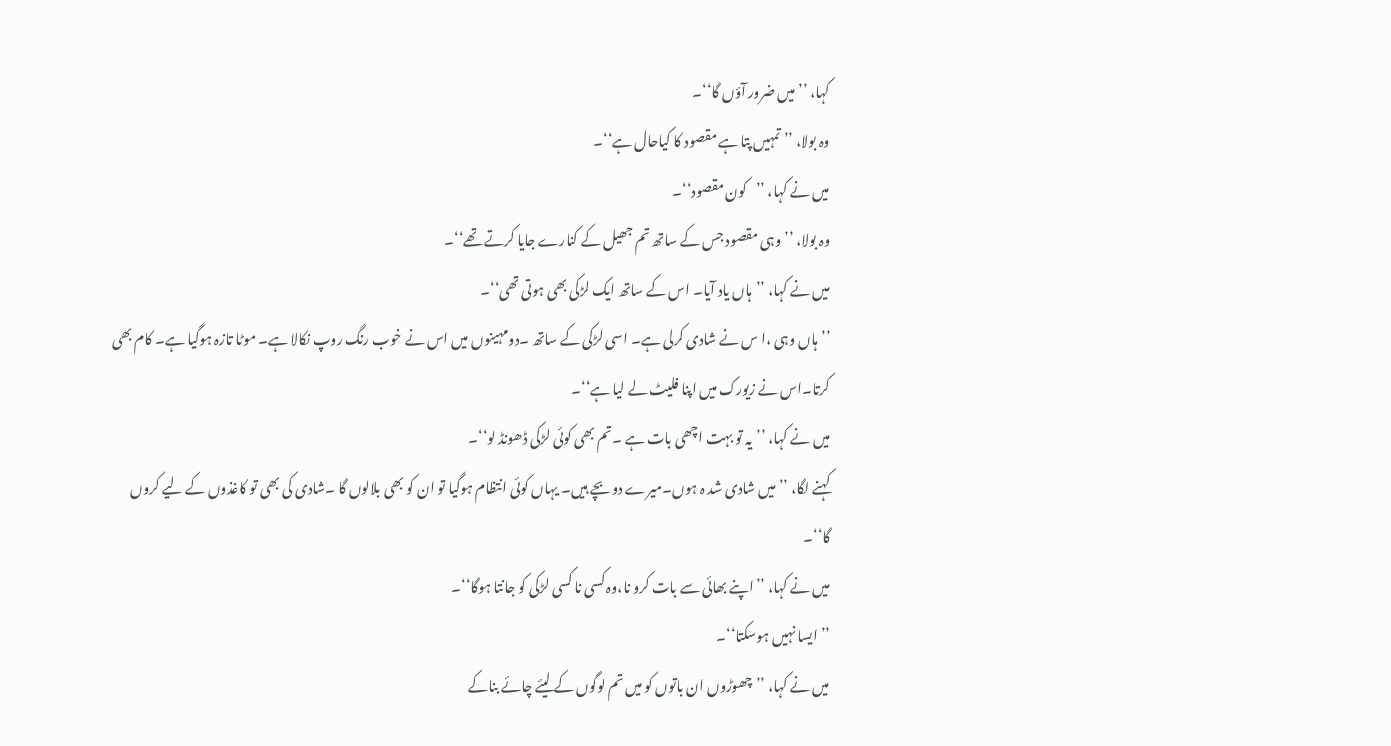کہا، ’’میں ضرور آؤں گا‘‘۔
وہ بولا، ’’تمہیں پتا ہے مقصود کا کیاحال ہے‘‘۔
میں نے کہا، ’’کون مقصود‘‘۔
وہ بولا، ’’وہی مقصود جس کے ساتھ تم جھیل کے کنارے جایا کرتے تھے‘‘۔
میں نے کہا، ’’ہاں یاد آیا۔ اس کے ساتھ ایک لڑکی بھی ہوتی تھی‘‘۔
’’ہاں وہی ،ا س نے شادی کرلی ہے۔ اسی لڑکی کے ساتھ ۔دومہینوں میں اس نے خوب رنگ روپ نکالا ہے۔ موٹا تازہ ہوگیا ہے۔ کام بھی کرتا۔اس نے زیورک میں اپنا فلیٹ لے لیا ہے‘‘۔
میں نے کہا، ’’یہ تو بہت اچھی بات ہے ۔تم بھی کوئی لڑکی ڈھونڈ لو‘‘۔
کہنے لگا، ’’میں شادی شد ہ ہوں۔میرے دو بچے ہیں۔ یہاں کوئی انتظام ہوگیا تو ان کو بھی بلالوں گا ۔شادی کی بھی تو کاغذوں کے لیے کروں گا‘‘۔
میں نے کہا، ’’اپنے بھائی سے بات کرو نا،وہ کسی نا کسی لڑکی کو جانتا ہوگا‘‘۔
’’ایسا نہیں ہوسکتا‘‘۔
میں نے کہا، ’’چھوڑوں ان باتوں کو میں تم لوگوں کے لیئے چائے بناکے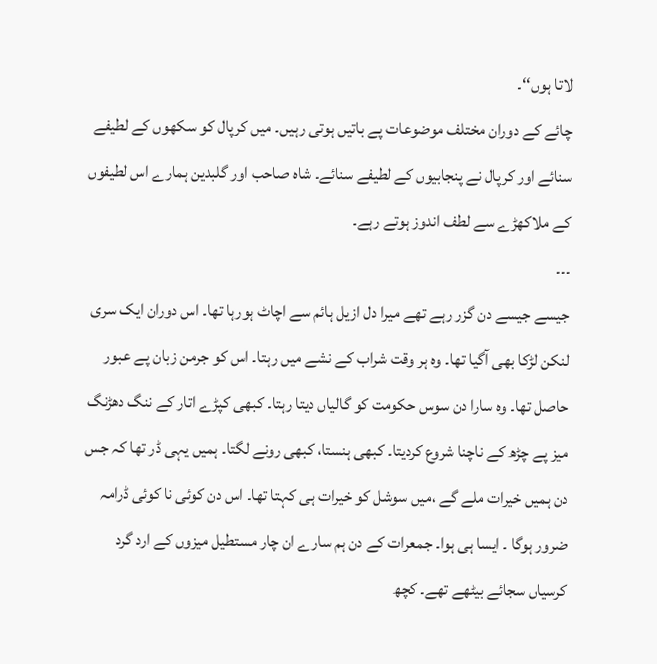لاتا ہوں‘‘۔
چائے کے دوران مختلف موضوعات پے باتیں ہوتی رہیں۔ میں کرپال کو سکھوں کے لطیفے سنائے اور کرپال نے پنجابیوں کے لطیفے سنائے۔ شاہ صاحب اور گلبدین ہمارے اس لطیفوں کے ملاکھڑے سے لطف اندوز ہوتے رہے۔
۔۔۔
جیسے جیسے دن گزر رہے تھے میرا دل ازیل ہائم سے اچاٹ ہورہا تھا۔ اس دوران ایک سری لنکن لڑکا بھی آگیا تھا۔ وہ ہر وقت شراب کے نشے میں رہتا۔ اس کو جرمن زبان پے عبور حاصل تھا۔ وہ سارا دن سوس حکومت کو گالیاں دیتا رہتا۔ کبھی کپڑے اتار کے ننگ دھڑنگ میز پے چڑھ کے ناچنا شروع کردیتا۔ کبھی ہنستا، کبھی رونے لگتا۔ ہمیں یہی ڈر تھا کہ جس دن ہمیں خیرات ملے گے ،میں سوشل کو خیرات ہی کہتا تھا۔ اس دن کوئی نا کوئی ڈرامہ ضرور ہوگا ۔ ایسا ہی ہوا۔ جمعرات کے دن ہم سارے ان چار مستطیل میزوں کے ارد گرد کرسیاں سجائے بیٹھے تھے۔ کچھ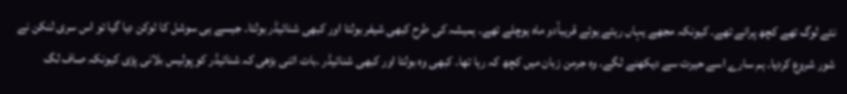نئے لوگ تھے کچھ پرانے تھے۔ کیونکہ مجھے یہاں رہتے ہوئے قریباًدو ماہ ہوچلے تھے۔ ہمیشہ کی طرح کبھی شیفر بولتا اور کبھی شنائیڈر بولتا۔ جیسے ہی سوشل کا ٹوکن دیا گیا تو اس سری لنکن نے شور شروع کردیا۔ ہم سارے اسے حیرت سے دیکھنے لگے۔ وہ جرمن زبان میں کچھ کہ رہا تھا۔ کبھی وہ بولتا اور کبھی شنائیڈر ۔بات اتنی بڑھی کہ شنائیڈر کو پولیس بلانی پڑی کیونکہ صاف لگ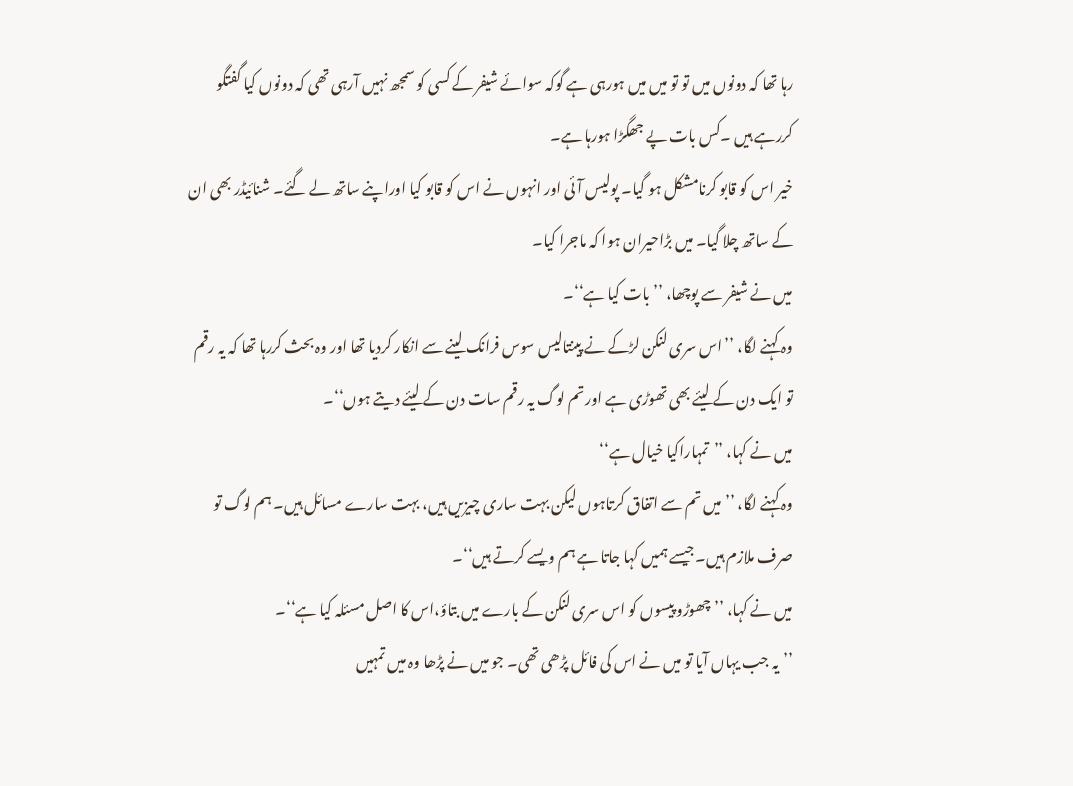رہا تھا کہ دونوں میں تو تو میں میں ہورہی ہے گوکہ سوائے شیفر کے کسی کو سمجھ نہیں آرہی تھی کہ دونوں کیا گفتگو کررہے ہیں ۔کس بات پے جھگڑا ہورہا ہے۔
خیر اس کو قابو کرنامشکل ہو گیا۔ پولیس آئی اور انہوں نے اس کو قابو کیا اوراپنے ساتھ لے گئے۔ شنائیڈر بھی ان کے ساتھ چلا گیا۔ میں بڑاحیران ہوا کہ ماجرا کیا۔
میں نے شیفر سے پوچھا، ’’بات کیا ہے‘‘۔
وہ کہنے لگا، ’’اس سری لنکن لڑکے نے پینتالیس سوس فرانک لینے سے انکار کردیا تھا اور وہ بحث کررہا تھا کہ یہ رقم تو ایک دن کے لیئے بھی تھوڑی ہے اور تم لوگ یہ رقم سات دن کے لیئے دیتے ہوں‘‘۔
میں نے کہا، ’’تمہاراکیا خیال ہے‘‘
وہ کہنے لگا، ’’میں تم سے اتفاق کرتاہوں لیکن بہت ساری چیزیں ہیں، بہت سارے مسائل ہیں۔ ہم لوگ تو صرف ملازم ہیں۔جیسے ہمیں کہا جاتا ہے ہم ویسے کرتے ہیں‘‘۔
میں نے کہا، ’’چھوڑو پیسوں کو اس سری لنکن کے بارے میں بتاؤ،اس کا اصل مسئلہ کیا ہے‘‘۔
’’یہ جب یہاں آیا تو میں نے اس کی فائل پڑھی تھی۔ جو میں نے پڑھا وہ میں تمہیں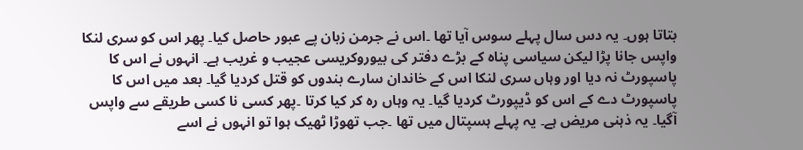بتاتا ہوں۔ یہ دس سال پہلے سوس آیا تھا ۔اس نے جرمن زبان پے عبور حاصل کیا۔ پھر اس کو سری لنکا واپس جانا پڑا لیکن سیاسی پناہ کے بڑے دفتر کی بیوروکریسی عجیب و غریب ہے۔ انہوں نے اس کا پاسپورٹ نہ دیا اور وہاں سری لنکا اس کے خاندان سارے بندوں کو قتل کردیا گیا۔ بعد میں اس کا پاسپورٹ دے کے اس کو ڈیپورٹ کردیا گیا۔ یہ وہاں رہ کر کیا کرتا ۔پھر کسی نا کسی طریقے سے واپس آگیا۔ یہ ذہنی مریض ہے۔ یہ پہلے ہسپتال میں تھا ۔جب تھوڑا ٹھیک ہوا تو انہوں نے اسے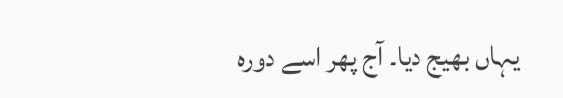یہاں بھیج دیا۔ آج پھر اسے دورہ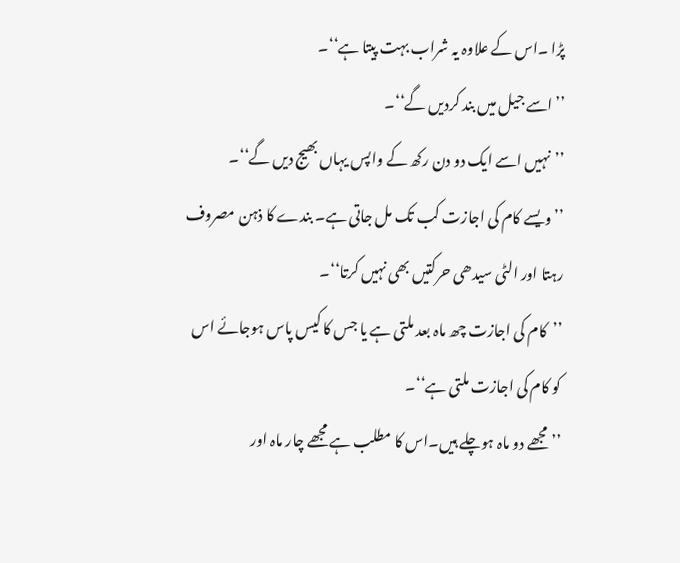پڑا ۔اس کے علاوہ یہ شراب بہت پیتا ہے‘‘۔
’’اسے جیل میں بند کردیں گے‘‘۔
’’نہیں اسے ایک دو دن رکھ کے واپس یہاں بھیج دیں گے‘‘۔
’’ویسے کام کی اجازت کب تک مل جاتی ہے۔ بندے کا ذہن مصروف رہتا اور الٹی سیدھی حرکتیں بھی نہیں کرتا‘‘۔
’’کام کی اجازت چھ ماہ بعد ملتی ہے یا جس کا کیس پاس ہوجائے اس کو کام کی اجازت ملتی ہے‘‘۔
’’مجھے دو ماہ ہوچلے ہیں۔اس کا مطلب ہے مجھے چار ماہ اور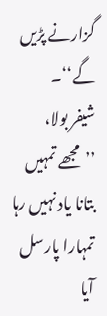گزارنے پڑیں گے‘‘۔
شیفر بولا، ’’مجھے تمہیں بتانا یاد نہیں رہا تمہارا پارسل آیا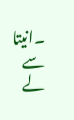۔انیتا سے لے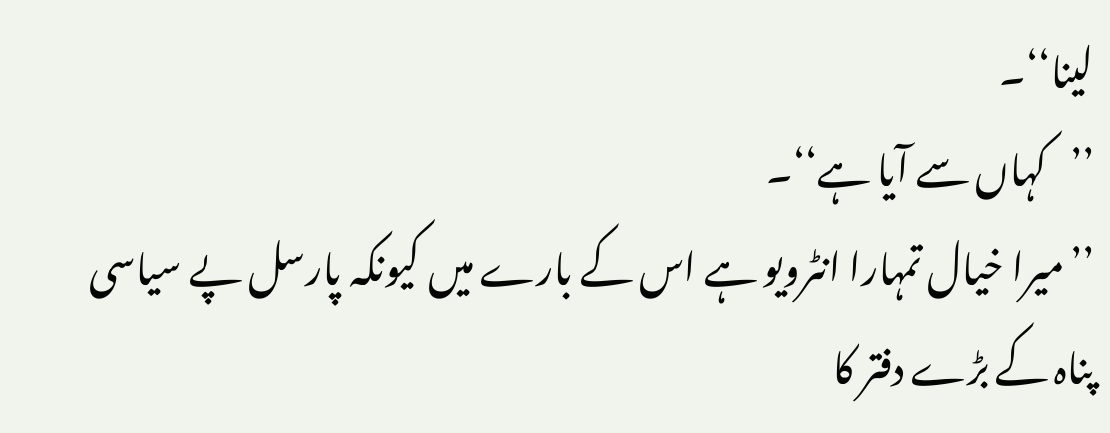لینا‘‘۔
’’کہاں سے آیا ہے‘‘۔
’’میرا خیال تمہارا انٹرویو ہے اس کے بارے میں کیونکہ پارسل پے سیاسی پناہ کے بڑے دفتر کا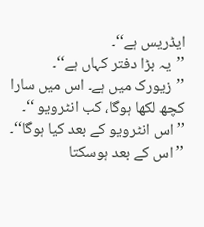ایڈریس ہے‘‘۔
’’یہ بڑا دفتر کہاں ہے‘‘۔
’’زیورک میں ہے۔ اس میں سارا کچھ لکھا ہوگا، کب انٹرویو ‘‘۔
’’اس انٹرویو کے بعد کیا ہوگا‘‘۔
’’اس کے بعد ہوسکتا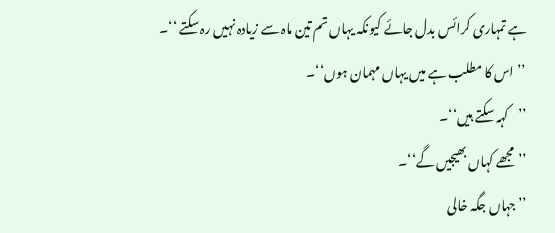ہے تمہاری کرائس بدل جائے کیونکہ یہاں تم تین ماہ سے زیادہ نہیں رہ سکتے ‘‘۔
’’اس کا مطلب ہے میں یہاں مہمان ہوں‘‘۔
’’کہہ سکتے ہیں‘‘۔
’’مجھے کہاں بھیجیں گے‘‘۔
’’جہاں جگہ خالی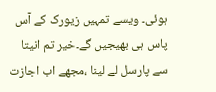ہوئی۔ ویسے تمہیں زیورک کے آس پاس ہی بھیجیں گے۔خیر تم انیتا سے پارسل لے لینا ،مجھے اب اجازت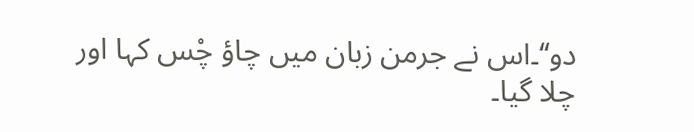دو‘‘۔اس نے جرمن زبان میں چاؤ چْس کہا اور چلا گیا۔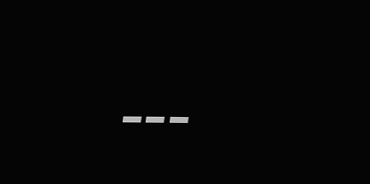۔۔۔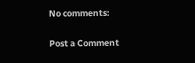No comments:

Post a Comment